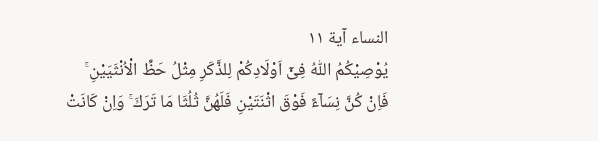النساء آية ۱۱
يُوْصِيْكُمُ اللّٰهُ فِىْۤ اَوْلَادِكُمْ لِلذَّكَرِ مِثْلُ حَظِّ الْاُنْثَيَيْنِ ۚ فَاِنْ كُنَّ نِسَاۤءً فَوْقَ اثْنَتَيْنِ فَلَهُنَّ ثُلُثَا مَا تَرَكَ ۚ وَاِنْ كَانَتْ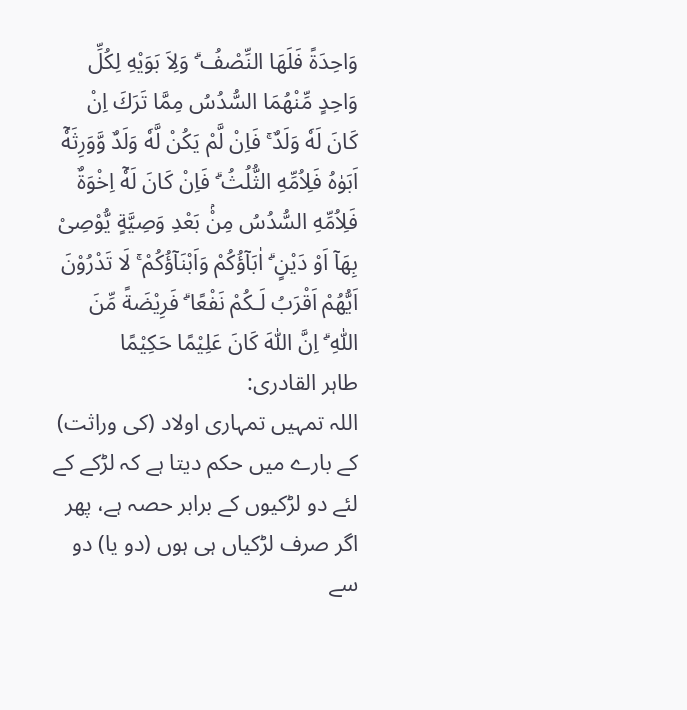وَاحِدَةً فَلَهَا النِّصْفُ ۗ وَلِاَ بَوَيْهِ لِكُلِّ وَاحِدٍ مِّنْهُمَا السُّدُسُ مِمَّا تَرَكَ اِنْ كَانَ لَهٗ وَلَدٌ ۚ فَاِنْ لَّمْ يَكُنْ لَّهٗ وَلَدٌ وَّوَرِثَهٗۤ اَبَوٰهُ فَلِاُمِّهِ الثُّلُثُ ۗ فَاِنْ كَانَ لَهٗۤ اِخْوَةٌ فَلِاُمِّهِ السُّدُسُ مِنْۢ بَعْدِ وَصِيَّةٍ يُّوْصِىْ بِهَاۤ اَوْ دَيْنٍ ۗ اٰبَاۤؤُكُمْ وَاَبْنَاۤؤُكُمْ ۚ لَا تَدْرُوْنَ اَيُّهُمْ اَقْرَبُ لَـكُمْ نَفْعًا ۗ فَرِيْضَةً مِّنَ اللّٰهِ ۗ اِنَّ اللّٰهَ كَانَ عَلِيْمًا حَكِيْمًا
طاہر القادری:
اللہ تمہیں تمہاری اولاد (کی وراثت) کے بارے میں حکم دیتا ہے کہ لڑکے کے لئے دو لڑکیوں کے برابر حصہ ہے، پھر اگر صرف لڑکیاں ہی ہوں (دو یا) دو سے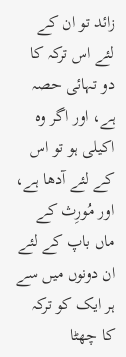زائد تو ان کے لئے اس ترکہ کا دو تہائی حصہ ہے، اور اگر وہ اکیلی ہو تو اس کے لئے آدھا ہے، اور مُورِث کے ماں باپ کے لئے ان دونوں میں سے ہر ایک کو ترکہ کا چھٹا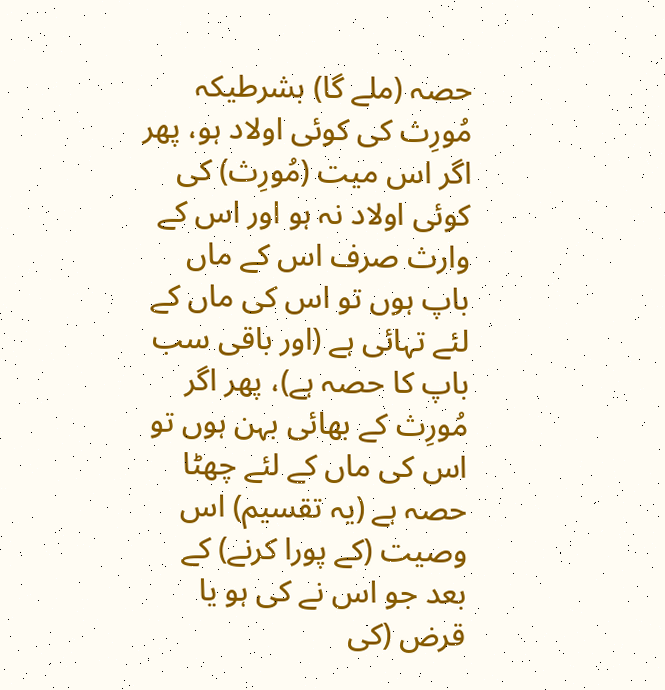حصہ (ملے گا) بشرطیکہ مُورِث کی کوئی اولاد ہو، پھر اگر اس میت (مُورِث) کی کوئی اولاد نہ ہو اور اس کے وارث صرف اس کے ماں باپ ہوں تو اس کی ماں کے لئے تہائی ہے (اور باقی سب باپ کا حصہ ہے)، پھر اگر مُورِث کے بھائی بہن ہوں تو اس کی ماں کے لئے چھٹا حصہ ہے (یہ تقسیم) اس وصیت (کے پورا کرنے) کے بعد جو اس نے کی ہو یا قرض (کی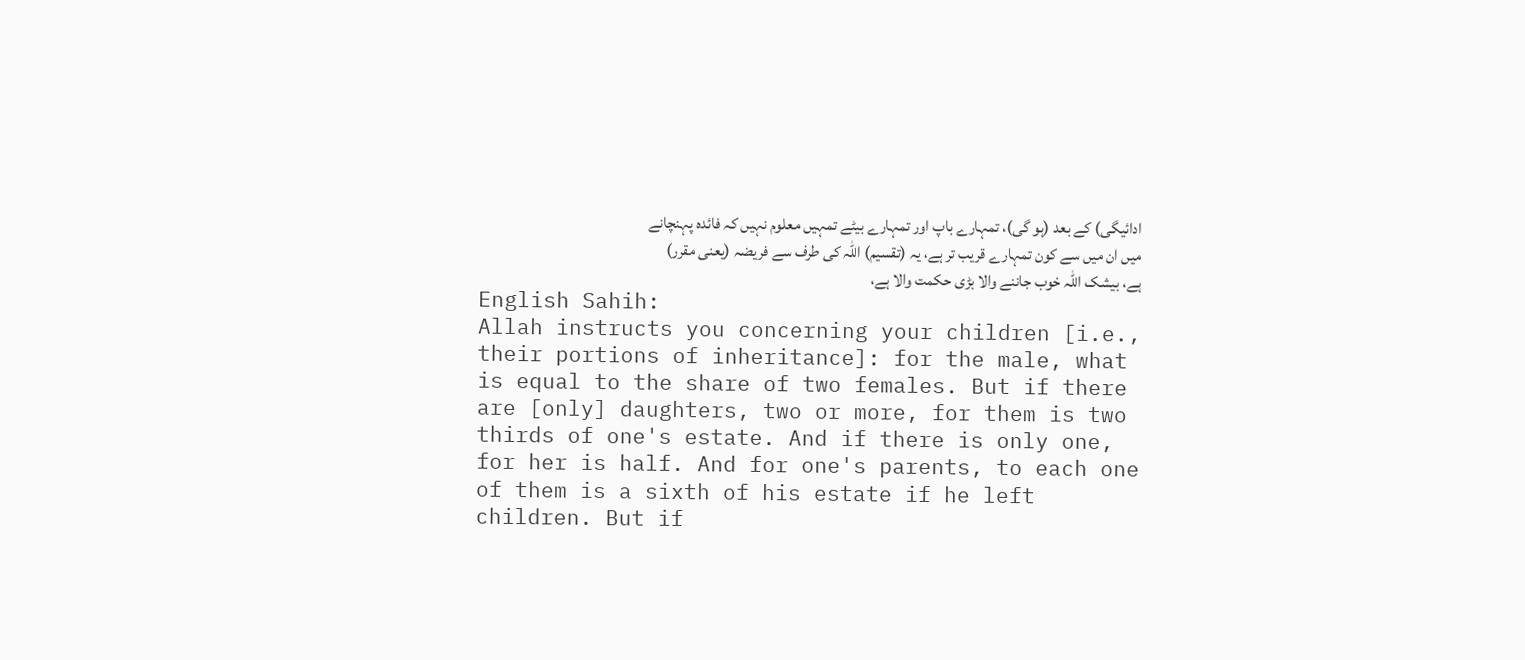ادائیگی) کے بعد (ہو گی)، تمہارے باپ اور تمہارے بیٹے تمہیں معلوم نہیں کہ فائدہ پہنچانے میں ان میں سے کون تمہارے قریب تر ہے، یہ (تقسیم) اللہ کی طرف سے فریضہ (یعنی مقرر) ہے، بیشک اللہ خوب جاننے والا بڑی حکمت والا ہے،
English Sahih:
Allah instructs you concerning your children [i.e., their portions of inheritance]: for the male, what is equal to the share of two females. But if there are [only] daughters, two or more, for them is two thirds of one's estate. And if there is only one, for her is half. And for one's parents, to each one of them is a sixth of his estate if he left children. But if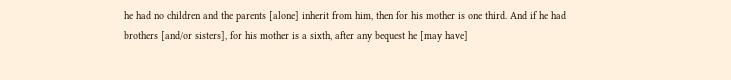he had no children and the parents [alone] inherit from him, then for his mother is one third. And if he had brothers [and/or sisters], for his mother is a sixth, after any bequest he [may have]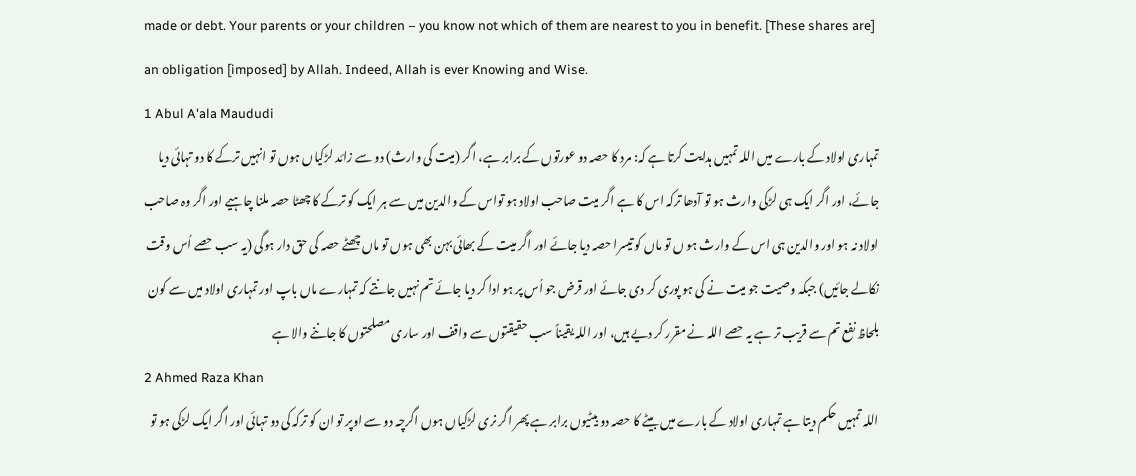made or debt. Your parents or your children – you know not which of them are nearest to you in benefit. [These shares are] an obligation [imposed] by Allah. Indeed, Allah is ever Knowing and Wise.
1 Abul A'ala Maududi
تمہاری اولاد کے بارے میں اللہ تمہیں ہدایت کرتا ہے کہ: مرد کا حصہ دو عورتوں کے برابر ہے، اگر (میت کی وارث) دو سے زائد لڑکیاں ہوں تو انہیں ترکے کا دو تہائی دیا جائے، اور اگر ایک ہی لڑکی وارث ہو تو آدھا ترکہ اس کا ہے اگر میت صاحب اولاد ہو تواس کے والدین میں سے ہر ایک کو ترکے کا چھٹا حصہ ملنا چاہیے اور اگر وہ صاحب اولاد نہ ہو اور والدین ہی اس کے وارث ہو ں تو ماں کو تیسرا حصہ دیا جائے اور اگر میت کے بھائی بہن بھی ہوں تو ماں چھٹے حصہ کی حق دار ہوگی (یہ سب حصے اُس وقت نکالے جائیں) جبکہ وصیت جو میت نے کی ہو پوری کر دی جائے اور قرض جو اُس پر ہو ادا کر دیا جائے تم نہیں جانتے کہ تمہارے ماں باپ اور تمہاری اولاد میں سے کون بلحاظ نفع تم سے قریب تر ہے یہ حصے اللہ نے مقرر کر دیے ہیں، اور اللہ یقیناً سب حقیقتوں سے واقف اور ساری مصلحتوں کا جاننے والا ہے
2 Ahmed Raza Khan
اللہ تمہیں حکم دیتا ہے تمہاری اولاد کے بارے میں بیٹے کا حصہ دو بیٹیوں برابر ہے پھر اگر نری لڑکیاں ہوں اگرچہ دو سے اوپر تو ان کو ترکہ کی دو تہائی اور اگر ایک لڑکی ہو تو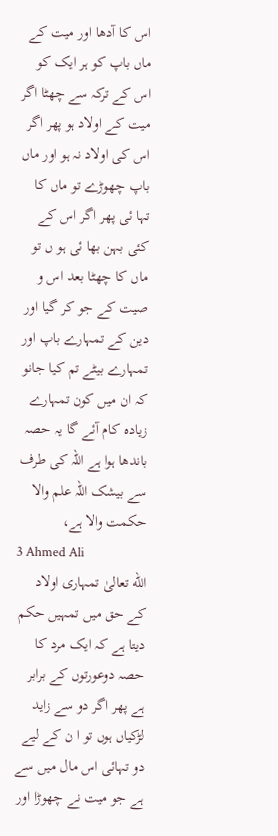اس کا آدھا اور میت کے ماں باپ کو ہر ایک کو اس کے ترکہ سے چھٹا اگر میت کے اولاد ہو پھر اگر اس کی اولاد نہ ہو اور ماں باپ چھوڑے تو ماں کا تہا ئی پھر اگر اس کے کئی بہن بھا ئی ہو ں تو ماں کا چھٹا بعد اس و صیت کے جو کر گیا اور دین کے تمہارے باپ اور تمہارے بیٹے تم کیا جانو کہ ان میں کون تمہارے زیادہ کام آئے گا یہ حصہ باندھا ہوا ہے اللہ کی طرف سے بیشک اللہ علم والا حکمت والا ہے،
3 Ahmed Ali
الله تعالیٰ تمہاری اولاد کے حق میں تمہیں حکم دیتا ہے کہ ایک مرد کا حصہ دوعورتوں کے برابر ہے پھر اگر دو سے زاید لڑکیاں ہوں تو ا ن کے لیے دو تہائی اس مال میں سے ہے جو میت نے چھوڑا اور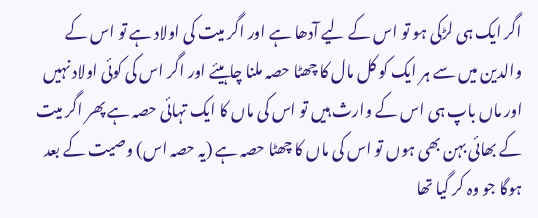اگر ایک ہی لڑکی ہو تو اس کے لیے آدھا ہے اور اگر میت کی اولاد ہے تو اس کے والدین میں سے ہر ایک کو کل مال کا چھٹا حصہ ملنا چاہیئے اور اگر اس کی کوئی اولاد نہیں اور ماں باپ ہی اس کے وارث ہیں تو اس کی ماں کا ایک تہائی حصہ ہے پھر اگر میت کے بھائی بہن بھی ہوں تو اس کی ماں کا چھٹا حصہ ہے (یہ حصہ اس) وصیت کے بعد ہوگا جو وہ کر گیا تھا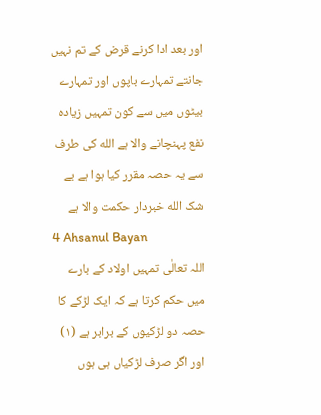اور بعد ادا کرنے قرض کے تم نہیں جانتے تمہارے باپوں اور تمہارے بیٹوں میں سے کون تمہیں زیادہ نفع پہنچانے والا ہے الله کی طرف سے یہ حصہ مقرر کیا ہوا ہے بے شک الله خبردار حکمت والا ہے
4 Ahsanul Bayan
اللہ تعالٰی تمہیں اولاد کے بارے میں حکم کرتا ہے کہ ایک لڑکے کا حصہ دو لڑکیوں کے برابر ہے (١) اور اگر صرف لڑکیاں ہی ہوں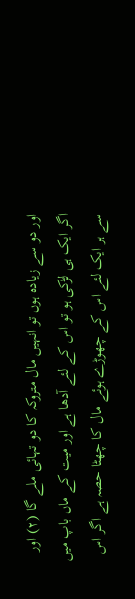اور دو سے زیادہ ہوں تو انہیں مال متروکہ کا دو تہائی ملے گا (٢) اور اگر ایک ہی لڑکی ہو تو اس کے لئے آدھا ہے اور میت کے ماں باپ میں سے ہر ایک لئے اس کے چھوڑے ہوئے مال کا چھٹا حصہ ہے اگر اس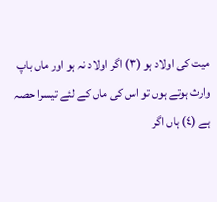میت کی اولاد ہو (٣) اگر اولاد نہ ہو اور ماں باپ وارث ہوتے ہوں تو اس کی ماں کے لئے تیسرا حصہ ہے (٤) ہاں اگر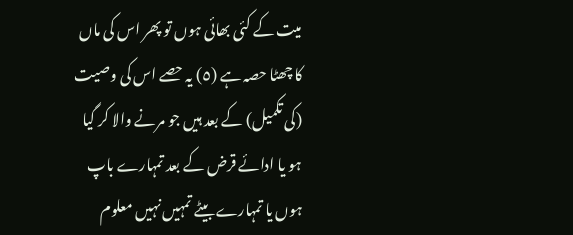میت کے کئی بھائی ہوں تو پھر اس کی ماں کا چھٹا حصہ ہے (٥) یہ حصے اس کی وصیت (کی تکمیل) کے بعد ہیں جو مرنے والا کر گیا ہو یا ادائے قرض کے بعد تمہارے باپ ہوں یا تمہارے بیٹے تمہیں نہیں معلوم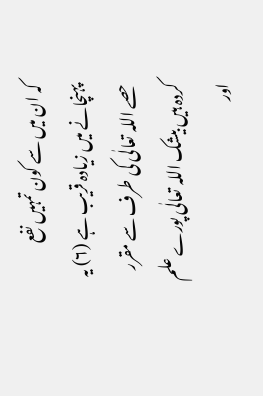کہ ان میں سے کون تمہیں نفع پہنچانے میں زیادہ قریب ہے (٦) یہ حصے اللہ تعالٰی کی طرف سے مقرر کردہ ہیں بیشک اللہ تعالٰی پورے علم اور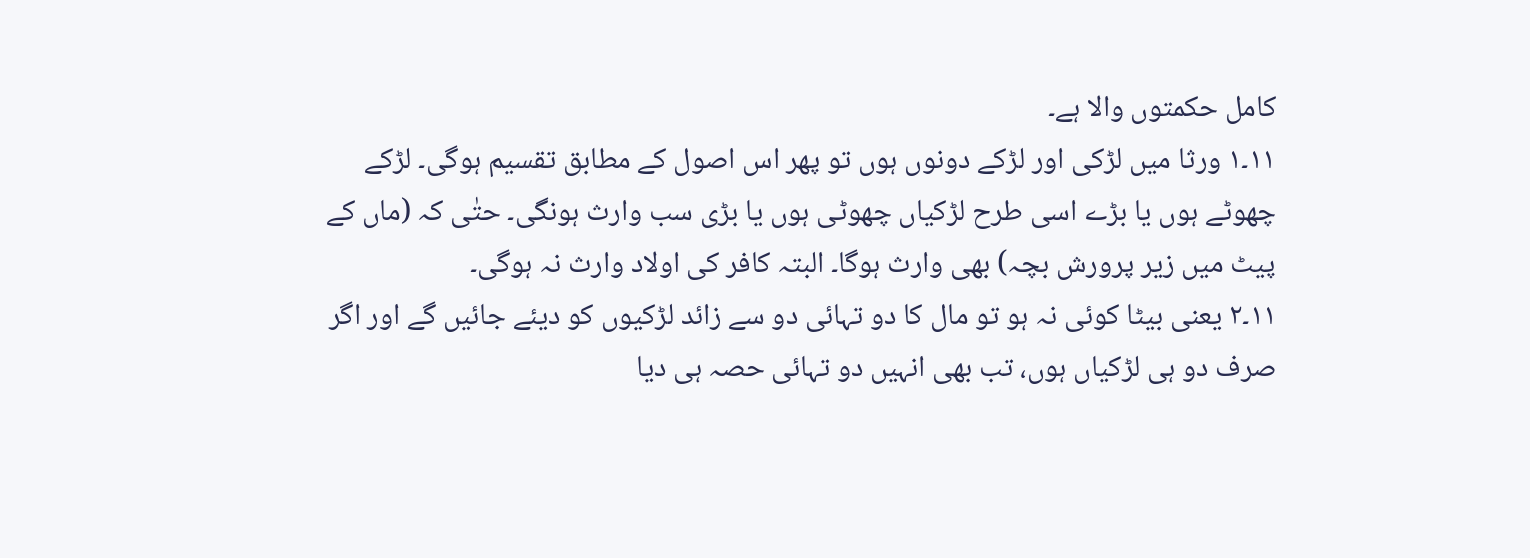کامل حکمتوں والا ہے۔
١١۔١ ورثا میں لڑکی اور لڑکے دونوں ہوں تو پھر اس اصول کے مطابق تقسیم ہوگی۔ لڑکے چھوٹے ہوں یا بڑے اسی طرح لڑکیاں چھوٹی ہوں یا بڑی سب وارث ہونگی۔ حتٰی کہ (ماں کے پیٹ میں زیر پرورش بچہ) بھی وارث ہوگا۔ البتہ کافر کی اولاد وارث نہ ہوگی۔
١١۔٢ یعنی بیٹا کوئی نہ ہو تو مال کا دو تہائی دو سے زائد لڑکیوں کو دیئے جائیں گے اور اگر صرف دو ہی لڑکیاں ہوں، تب بھی انہیں دو تہائی حصہ ہی دیا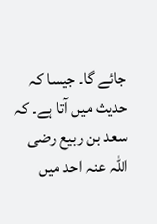جائے گا۔ جیسا کہ حدیث میں آتا ہے۔ کہ سعد بن ربیع رضی اللہ عنہ احد میں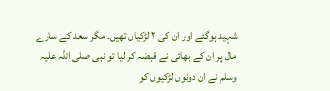شہید ہوگئے اور ان کی ۲ لڑکیاں تھیں۔ مگر سعد کے سارے مال پر ان کے بھائی نے قبضہ کر لیا تو نبی صلی اللہ علیہ وسلم نے ان دونوں لڑکیوں کو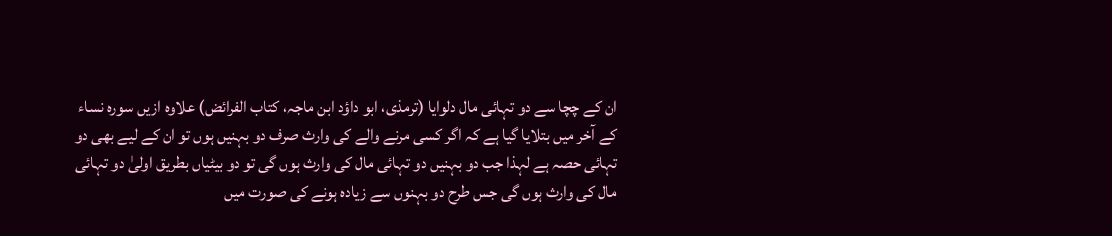ان کے چچا سے دو تہائی مال دلوایا (ترمذی، ابو داؤد ابن ماجہ، کتاب الفرائض) علاوہ ازیں سورہ نساء کے آخر میں بتلایا گیا ہے کہ اگر کسی مرنے والے کی وارث صرف دو بہنیں ہوں تو ان کے لیے بھی دو تہائی حصہ ہے لہذا جب دو بہنیں دو تہائی مال کی وارث ہوں گی تو دو بیٹیاں بطریق اولیٰ دو تہائی مال کی وارث ہوں گی جس طرح دو بہنوں سے زیادہ ہونے کی صورت میں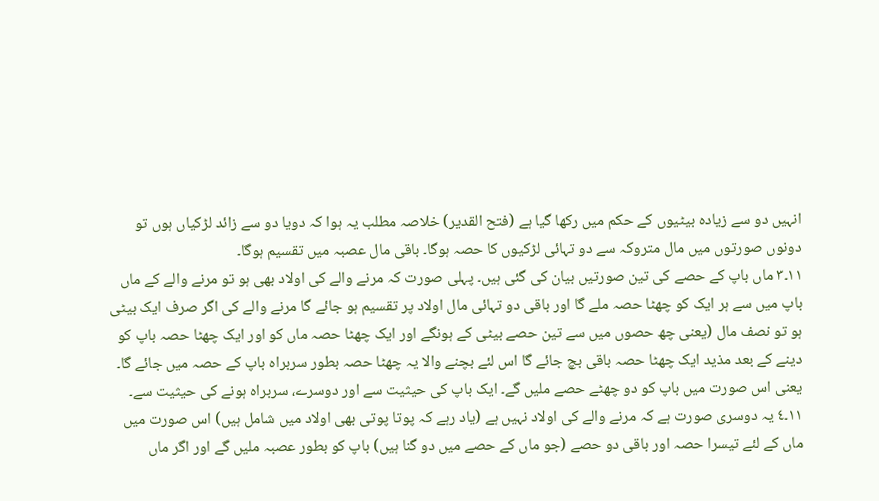انہیں دو سے زیادہ بیٹیوں کے حکم میں رکھا گیا ہے (فتح القدیر) خلاصہ مطلب یہ ہوا کہ دویا دو سے زائد لڑکیاں ہوں تو دونوں صورتوں میں مال متروکہ سے دو تہائی لڑکیوں کا حصہ ہوگا۔ باقی مال عصبہ میں تقسیم ہوگا۔
١١۔٣ ماں باپ کے حصے کی تین صورتیں بیان کی گئی ہیں۔ پہلی صورت کہ مرنے والے کی اولاد بھی ہو تو مرنے والے کے ماں باپ میں سے ہر ایک کو چھٹا حصہ ملے گا اور باقی دو تہائی مال اولاد پر تقسیم ہو جائے گا مرنے والے کی اگر صرف ایک بیٹی ہو تو نصف مال (یعنی چھ حصوں میں سے تین حصے بیٹی کے ہونگے اور ایک چھٹا حصہ ماں کو اور ایک چھٹا حصہ باپ کو دینے کے بعد مذید ایک چھٹا حصہ باقی بچ جائے گا اس لئے بچنے والا یہ چھٹا حصہ بطور سربراہ باپ کے حصہ میں جائے گا۔ یعنی اس صورت میں باپ کو دو چھٹے حصے ملیں گے۔ ایک باپ کی حیثیت سے اور دوسرے، سربراہ ہونے کی حیثیت سے۔
١١۔٤ یہ دوسری صورت ہے کہ مرنے والے کی اولاد نہیں ہے (یاد رہے کہ پوتا پوتی بھی اولاد میں شامل ہیں) اس صورت میں ماں کے لئے تیسرا حصہ اور باقی دو حصے (جو ماں کے حصے میں دو گنا ہیں) باپ کو بطور عصبہ ملیں گے اور اگر ماں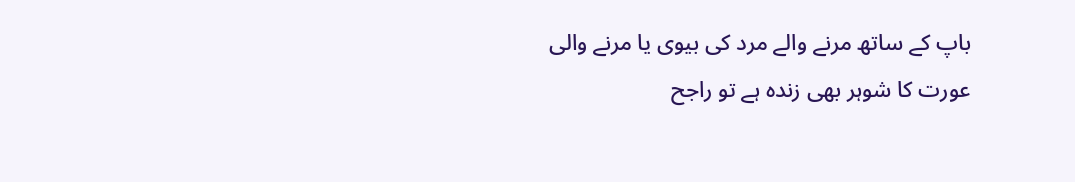باپ کے ساتھ مرنے والے مرد کی بیوی یا مرنے والی عورت کا شوہر بھی زندہ ہے تو راجح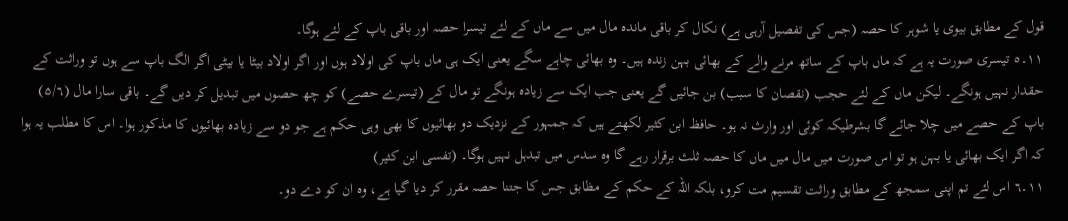قول کے مطابق بیوی یا شوہر کا حصہ (جس کی تفصیل آرہی ہے) نکال کر باقی ماندہ مال میں سے ماں کے لئے تیسرا حصہ اور باقی باپ کے لئے ہوگا۔
١١۔٥ تیسری صورت یہ ہے کہ ماں باپ کے ساتھ مرنے والے کے بھائی بہن زندہ ہیں۔ وہ بھائی چاہے سگے یعنی ایک ہی ماں باپ کی اولاد ہوں اور اگر اولاد بیٹا یا بیٹی اگر الگ باپ سے ہوں تو وراثت کے حقدار نہیں ہونگے۔ لیکن ماں کے لئے حجب (نقصان کا سبب) بن جائیں گے یعنی جب ایک سے زیادہ ہونگے تو مال کے (تیسرے حصے) کو چھ حصوں میں تبدیل کر دیں گے۔ باقی سارا مال (۵/٦) باپ کے حصے میں چلا جائے گا بشرطیکہ کوئی اور وارث نہ ہو۔ حافظ ابن کثیر لکھتے ہیں کہ جمہور کے نزدیک دو بھائیوں کا بھی وہی حکم ہے جو دو سے زیادہ بھائیوں کا مذکور ہوا۔ اس کا مطلب یہ ہوا کہ اگر ایک بھائی یا بہن ہو تو اس صورت میں مال میں ماں کا حصہ ثلث برقرار رہے گا وہ سدس میں تبدہل نہیں ہوگا۔ (تفسی ابن کثیر)
١١۔٦ اس لئے تم اپنی سمجھ کے مطابق وراثت تقسیم مت کرو، بلکہ اللہ کے حکم کے مظابق جس کا جتنا حصہ مقرر کر دیا گیا ہے، وہ ان کو دے دو۔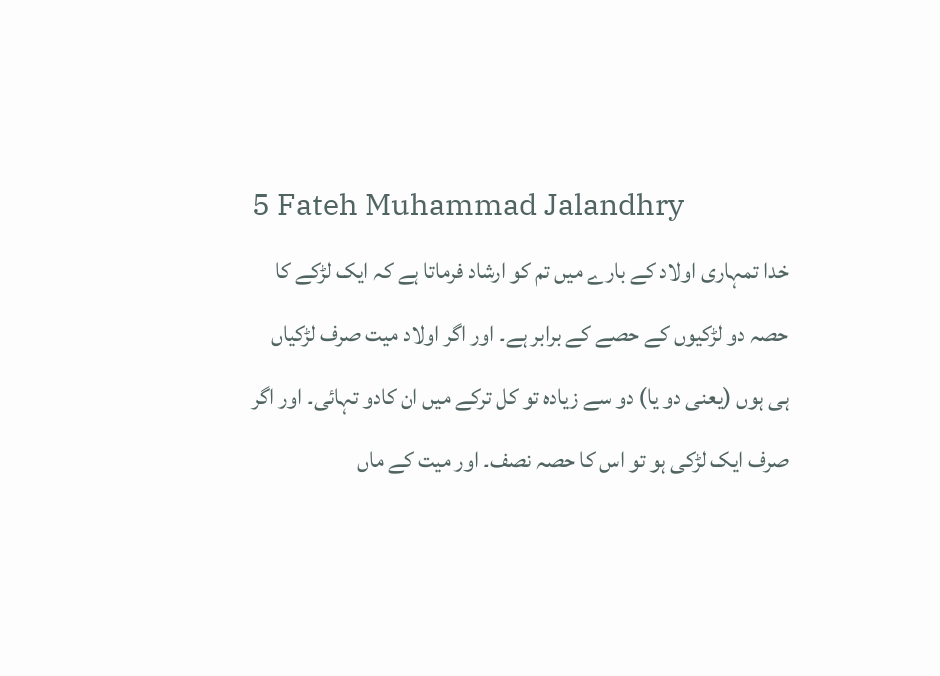5 Fateh Muhammad Jalandhry
خدا تمہاری اولاد کے بارے میں تم کو ارشاد فرماتا ہے کہ ایک لڑکے کا حصہ دو لڑکیوں کے حصے کے برابر ہے۔ اور اگر اولاد میت صرف لڑکیاں ہی ہوں (یعنی دو یا) دو سے زیادہ تو کل ترکے میں ان کادو تہائی۔ اور اگر صرف ایک لڑکی ہو تو اس کا حصہ نصف۔ اور میت کے ماں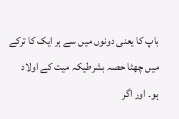باپ کا یعنی دونوں میں سے ہر ایک کا ترکے میں چھٹا حصہ بشرطیکہ میت کے اولاد ہو۔ اور اگر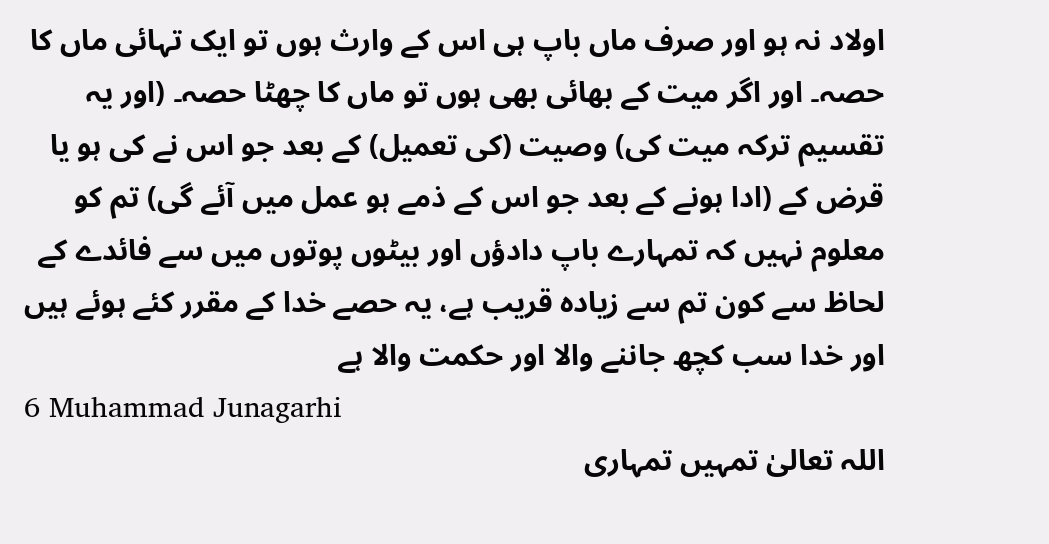اولاد نہ ہو اور صرف ماں باپ ہی اس کے وارث ہوں تو ایک تہائی ماں کا حصہ۔ اور اگر میت کے بھائی بھی ہوں تو ماں کا چھٹا حصہ۔ (اور یہ تقسیم ترکہ میت کی) وصیت (کی تعمیل) کے بعد جو اس نے کی ہو یا قرض کے (ادا ہونے کے بعد جو اس کے ذمے ہو عمل میں آئے گی) تم کو معلوم نہیں کہ تمہارے باپ دادؤں اور بیٹوں پوتوں میں سے فائدے کے لحاظ سے کون تم سے زیادہ قریب ہے، یہ حصے خدا کے مقرر کئے ہوئے ہیں اور خدا سب کچھ جاننے والا اور حکمت والا ہے
6 Muhammad Junagarhi
اللہ تعالیٰ تمہیں تمہاری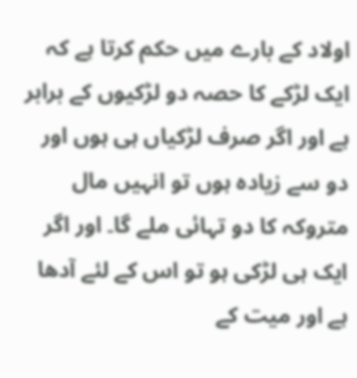اولاد کے بارے میں حکم کرتا ہے کہ ایک لڑکے کا حصہ دو لڑکیوں کے برابر ہے اور اگر صرف لڑکیاں ہی ہوں اور دو سے زیاده ہوں تو انہیں مال متروکہ کا دو تہائی ملے گا۔ اور اگر ایک ہی لڑکی ہو تو اس کے لئے آدھا ہے اور میت کے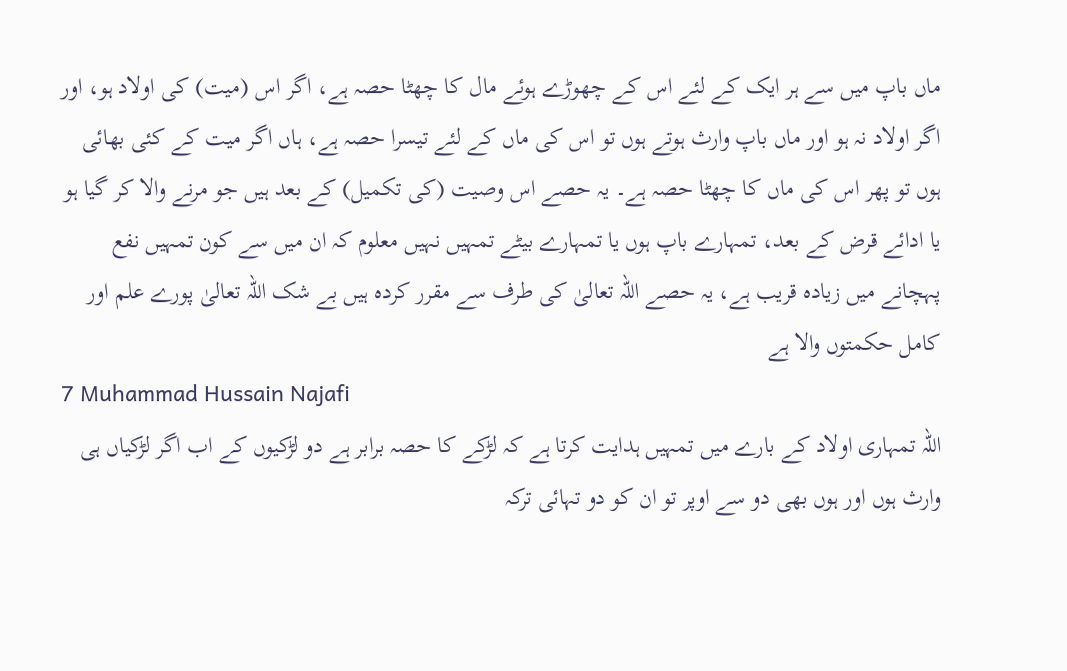ماں باپ میں سے ہر ایک کے لئے اس کے چھوڑے ہوئے مال کا چھٹا حصہ ہے، اگر اس (میت) کی اولاد ہو، اور اگر اولاد نہ ہو اور ماں باپ وارث ہوتے ہوں تو اس کی ماں کے لئے تیسرا حصہ ہے، ہاں اگر میت کے کئی بھائی ہوں تو پھر اس کی ماں کا چھٹا حصہ ہے۔ یہ حصے اس وصیت (کی تکمیل) کے بعد ہیں جو مرنے والا کر گیا ہو یا ادائے قرض کے بعد، تمہارے باپ ہوں یا تمہارے بیٹے تمہیں نہیں معلوم کہ ان میں سے کون تمہیں نفع پہچانے میں زیاده قریب ہے، یہ حصے اللہ تعالیٰ کی طرف سے مقرر کرده ہیں بے شک اللہ تعالیٰ پورے علم اور کامل حکمتوں والا ہے
7 Muhammad Hussain Najafi
اللہ تمہاری اولاد کے بارے میں تمہیں ہدایت کرتا ہے کہ لڑکے کا حصہ برابر ہے دو لڑکیوں کے اب اگر لڑکیاں ہی وارث ہوں اور ہوں بھی دو سے اوپر تو ان کو دو تہائی ترکہ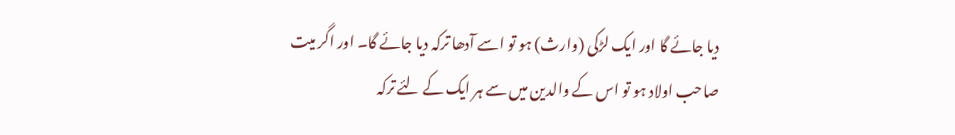دیا جائے گا اور ایک لڑکی (وارث) ہو تو اسے آدھا ترکہ دیا جائے گا۔ اور اگر میت صاحب اولاد ہو تو اس کے والدین میں سے ہر ایک کے لئے ترکہ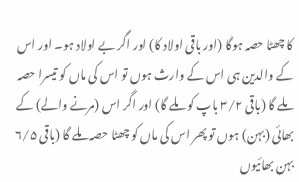کا چھٹا حصہ ہوگا (اور باقی اولاد کا) اور اگر بے اولاد ہو۔ اور اس کے والدین ہی اس کے وارث ہوں تو اس کی ماں کو تیسرا حصہ ملے گا (باقی ۳/۲ باپ کو ملے گا) اور اگر اس (مرنے والے) کے بھائی (بہن) ہوں تو پھر اس کی ماں کو چھٹا حصہ ملے گا (باقی ۶/۵ بہن بھائیوں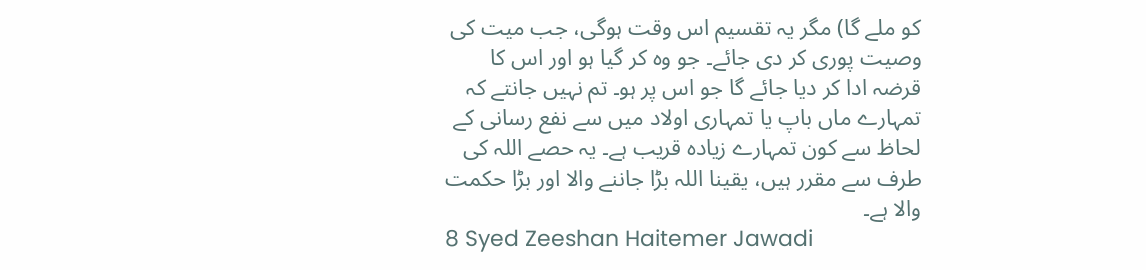کو ملے گا) مگر یہ تقسیم اس وقت ہوگی، جب میت کی وصیت پوری کر دی جائے۔ جو وہ کر گیا ہو اور اس کا قرضہ ادا کر دیا جائے گا جو اس پر ہو۔ تم نہیں جانتے کہ تمہارے ماں باپ یا تمہاری اولاد میں سے نفع رسانی کے لحاظ سے کون تمہارے زیادہ قریب ہے۔ یہ حصے اللہ کی طرف سے مقرر ہیں، یقینا اللہ بڑا جاننے والا اور بڑا حکمت والا ہے۔
8 Syed Zeeshan Haitemer Jawadi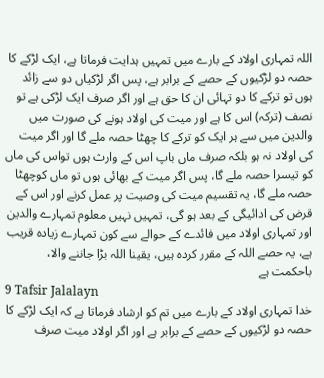اللہ تمہاری اولاد کے بارے میں تمہیں ہدایت فرماتا ہے، ایک لڑکے کا حصہ دو لڑکیوں کے حصے کے برابر ہے، پس اگر لڑکیاں دو سے زائد ہوں تو ترکے کا دو تہائی ان کا حق ہے اور اگر صرف ایک لڑکی ہے تو نصف (ترکہ) اس کا ہے اور میت کی اولاد ہونے کی صورت میں والدین میں سے ہر ایک کو ترکے کا چھٹا حصہ ملے گا اور اگر میت کی اولاد نہ ہو بلکہ صرف ماں باپ اس کے وارث ہوں تواس کی ماں کو تیسرا حصہ ملے گا، پس اگر میت کے بھائی ہوں تو ماں کوچھٹا حصہ ملے گا، یہ تقسیم میت کی وصیت پر عمل کرنے اور اس کے قرض کی ادائیگی کے بعد ہو گی، تمہیں نہیں معلوم تمہارے والدین اور تمہاری اولاد میں فائدے کے حوالے سے کون تمہارے زیادہ قریب ہے، یہ حصے اللہ کے مقرر کردہ ہیں، یقینا اللہ بڑا جاننے والا، باحکمت ہے
9 Tafsir Jalalayn
خدا تمہاری اولاد کے بارے میں تم کو ارشاد فرماتا ہے کہ ایک لڑکے کا حصہ دو لڑکیوں کے حصے کے برابر ہے اور اگر اولاد میت صرف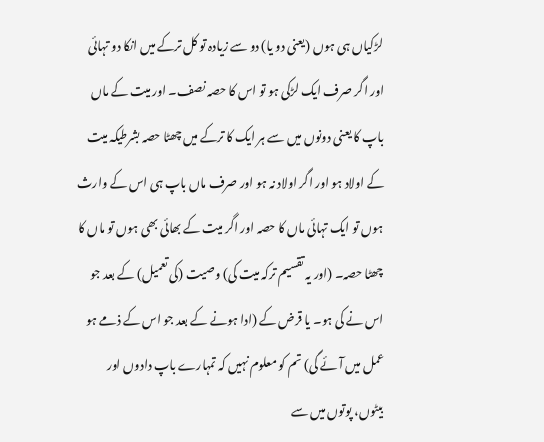لڑکیاں ہی ہوں (یعنی دو یا) دو سے زیادہ تو کل ترکے میں انکا دو تہائی اور اگر صرف ایک لڑکی ہو تو اس کا حصہ نصف۔ اور میت کے ماں باپ کا یعنی دونوں میں سے ہر ایک کا ترکے میں چھٹا حصہ بشرطیکہ میت کے اولاد ہو اور اگر اولاد نہ ہو اور صرف ماں باپ ہی اس کے وارث ہوں تو ایک تہائی ماں کا حصہ اور اگر میت کے بھائی بھی ہوں تو ماں کا چھٹا حصہ۔ (اور یہ تقسیم ترکہ میت کی) وصیت (کی تعمیل) کے بعد جو اس نے کی ہو۔ یا قرض کے (ادا ہونے کے بعد جو اس کے ذمے ہو عمل میں آئے گی) تم کو معلوم نہیں کہ تمہارے باپ دادوں اور بیٹوں، پوتوں میں سے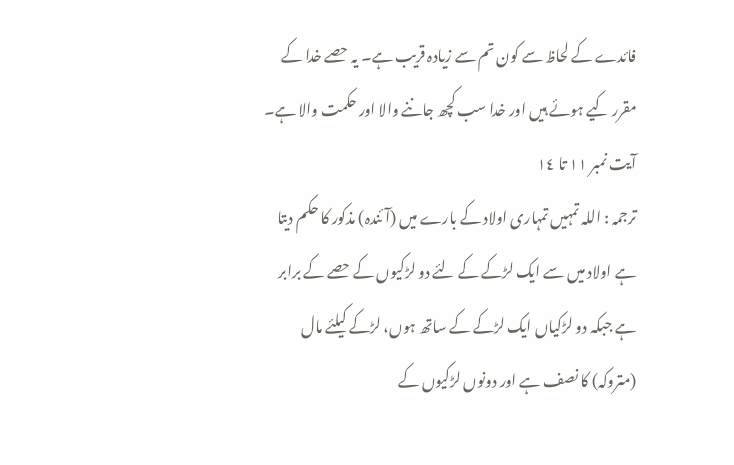فائدے کے لحاظ سے کون تم سے زیادہ قریب ہے۔ یہ حصے خدا کے مقرر کیے ہوئے ہیں اور خدا سب کچھ جاننے والا اور حکمت والا ہے۔
آیت نمبر ١١ تا ١٤
ترجمہ : اللہ تمہیں تمہاری اولاد کے بارے میں (آئندہ) مذکور کا حکم دیتا ہے اولاد میں سے ایک لڑکے کے لئے دو لڑکیوں کے حصے کے برابر ہے جبکہ دو لڑکیاں ایک لڑکے کے ساتھ ہوں، لڑکے کیلئے مال (متروکہ) کا نصف ہے اور دونوں لڑکیوں کے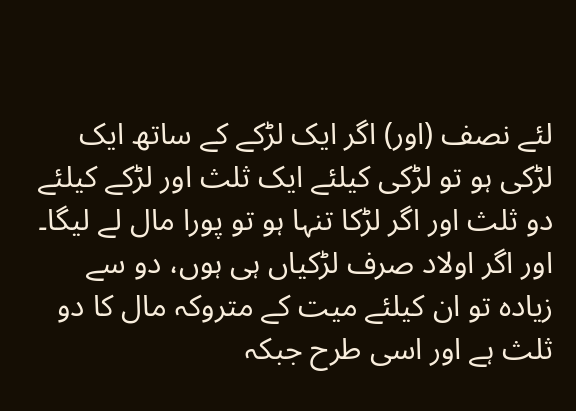لئے نصف (اور) اگر ایک لڑکے کے ساتھ ایک لڑکی ہو تو لڑکی کیلئے ایک ثلث اور لڑکے کیلئے دو ثلث اور اگر لڑکا تنہا ہو تو پورا مال لے لیگا۔ اور اگر اولاد صرف لڑکیاں ہی ہوں، دو سے زیادہ تو ان کیلئے میت کے متروکہ مال کا دو ثلث ہے اور اسی طرح جبکہ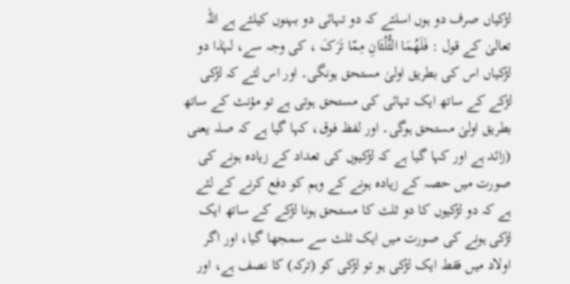لڑکیاں صرف دو ہوں اسلئے کہ دو تہائی دو بہنوں کیلئے ہے اللہ تعالیٰ کے قول : فَلَھُمَا الثُّلُثَانِ مِمّا تَرَکَ ، کی وجہ سے، لہٰذا دو لڑکیاں اس کی بطریق اولیٰ مستحق ہونگی۔ اور اس لئے کہ لڑکی لڑکے کے ساتھ ایک تہائی کی مستحق ہوتی ہے تو مؤنث کے ساتھ بطریق اولیٰ مستحق ہوگی۔ اور لفظ فوق، کہا گیا ہے کہ صلہ یعنی (زائد ہے اور کہا گیا ہے کہ لڑکیوں کی تعداد کے زیادہ ہونے کی صورت میں حصہ کے زیادہ ہونے کے وہم کو دفع کرنے کے لئے ہے کہ دو لڑکیوں کا دو ثلث کا مستحق ہونا لڑکے کے ساتھ ایک لڑکی ہونے کی صورت میں ایک ثلث سے سمجھا گیا، اور اگر اولاد میں فقط ایک لڑکی ہو تو لڑکی کو (ترکہ) کا نصف ہے، اور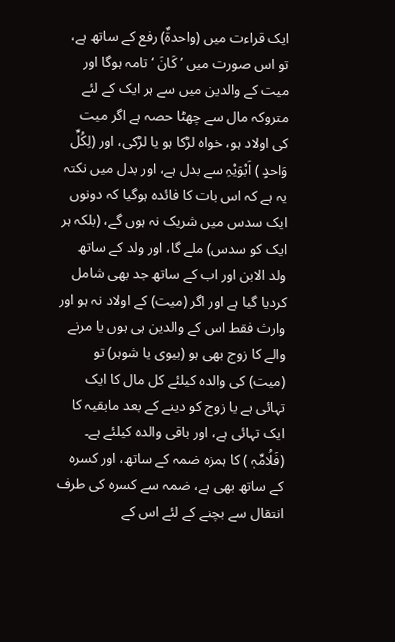ایک قراءت میں (واحدۃٌ) رفع کے ساتھ ہے، تو اس صورت میں ’ کَانَ ‘ تامہ ہوگا اور میت کے والدین میں سے ہر ایک کے لئے متروکہ مال سے چھٹا حصہ ہے اگر میت کی اولاد ہو، خواہ لڑکا ہو یا لڑکی، اور (لِکُلِّ وَاحدٍ ) اَبْوَیْہِ سے بدل ہے، اور بدل میں نکتہ یہ ہے کہ اس بات کا فائدہ ہوگیا کہ دونوں ایک سدس میں شریک نہ ہوں گے، (بلکہ ہر ایک کو سدس) ملے گا، اور ولد کے ساتھ ولد الابن اور اب کے ساتھ جد بھی شامل کردیا گیا ہے اور اگر (میت) کے اولاد نہ ہو اور وارث فقط اس کے والدین ہی ہوں یا مرنے والے کا زوج بھی ہو (بیوی یا شوہر) تو (میت) کی والدہ کیلئے کل مال کا ایک تہائی ہے یا زوج کو دینے کے بعد مابقیہ کا ایک تہائی ہے، اور باقی والدہ کیلئے ہے۔ (فَلُامِّہٖ ) کا ہمزہ ضمہ کے ساتھ، اور کسرہ کے ساتھ بھی ہے، ضمہ سے کسرہ کی طرف انتقال سے بچنے کے لئے اس کے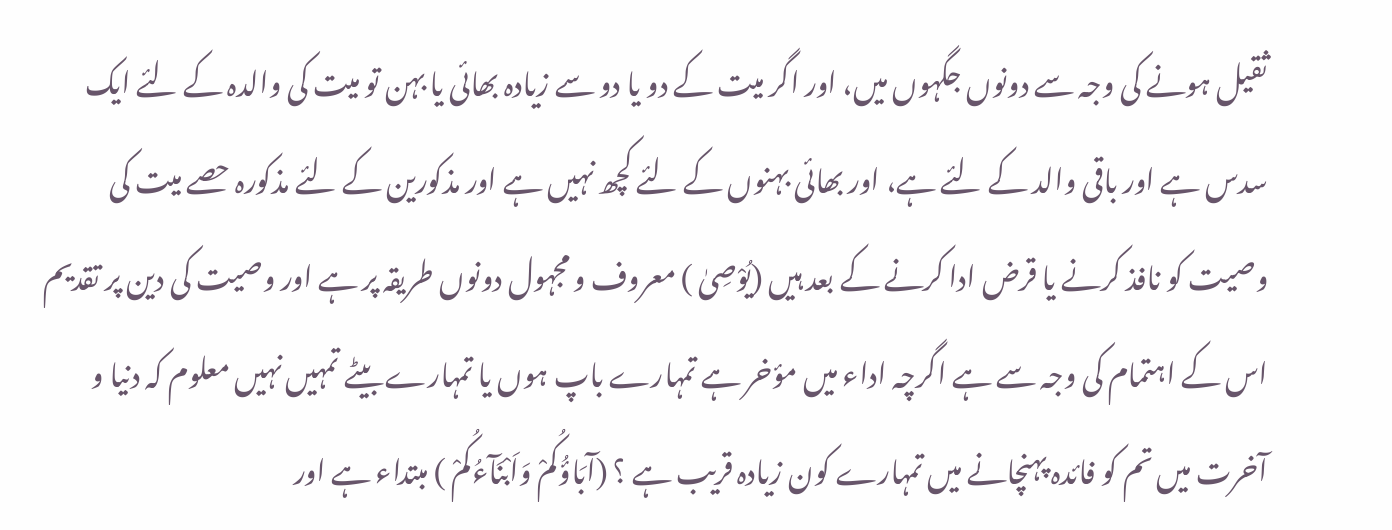ثقیل ہونے کی وجہ سے دونوں جگہوں میں، اور اگر میت کے دو یا دو سے زیادہ بھائی یا بہن تو میت کی والدہ کے لئے ایک سدس ہے اور باقی والد کے لئے ہے، اور بھائی بہنوں کے لئے کچھ نہیں ہے اور مذکورین کے لئے مذکورہ حصے میت کی وصیت کو نافذ کرنے یا قرض ادا کرنے کے بعد ہیں (یُوْصِیٰ ) معروف و مجہول دونوں طریقہ پر ہے اور وصیت کی دین پر تقدیم اس کے اہتمام کی وجہ سے ہے اگرچہ اداء میں مؤخر ہے تمہارے باپ ہوں یا تمہارے بیٹے تمہیں نہیں معلوم کہ دنیا و آخرت میں تم کو فائدہ پہنچانے میں تمہارے کون زیادہ قریب ہے ؟ (آبَاؤُکُمْ وَاَبْنَآءُکُمْ ) مبتداء ہے اور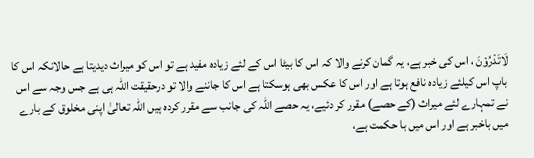لَاتَدْرُوْنَ ، اس کی خبر ہے، یہ گمان کرنے والا کہ اس کا بیٹا اس کے لئے زیادہ مفید ہے تو اس کو میراث دیدیتا ہے حالانکہ اس کا باپ اس کیلئے زیادہ نافع ہوتا ہے اور اس کا عکس بھی ہوسکتا ہے اس کا جاننے والا تو درحقیقت اللہ ہی ہے جس وجہ سے اس نے تمہارے لئے میراث (کے حصے) مقرر کر دئیے، یہ حصے اللہ کی جانب سے مقرر کردہ ہیں اللہ تعالیٰ اپنی مخلوق کے بارے میں باخبر ہے اور اس میں با حکمت ہے،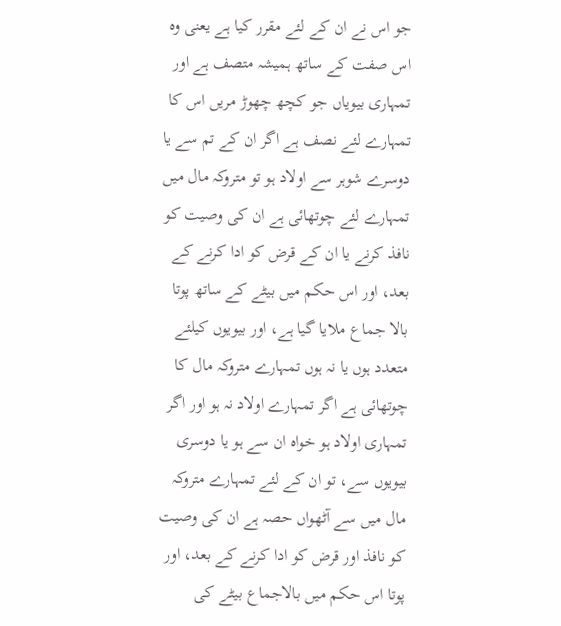جو اس نے ان کے لئے مقرر کیا ہے یعنی وہ اس صفت کے ساتھ ہمیشہ متصف ہے اور تمہاری بیویاں جو کچھ چھوڑ مریں اس کا تمہارے لئے نصف ہے اگر ان کے تم سے یا دوسرے شوہر سے اولاد ہو تو متروکہ مال میں تمہارے لئے چوتھائی ہے ان کی وصیت کو نافذ کرنے یا ان کے قرض کو ادا کرنے کے بعد، اور اس حکم میں بیٹے کے ساتھ پوتا بالا جماع ملایا گیا ہے، اور بیویوں کیلئے متعدد ہوں یا نہ ہوں تمہارے متروکہ مال کا چوتھائی ہے اگر تمہارے اولاد نہ ہو اور اگر تمہاری اولاد ہو خواہ ان سے ہو یا دوسری بیویوں سے، تو ان کے لئے تمہارے متروکہ مال میں سے آٹھواں حصہ ہے ان کی وصیت کو نافذ اور قرض کو ادا کرنے کے بعد، اور پوتا اس حکم میں بالاجماع بیٹے کی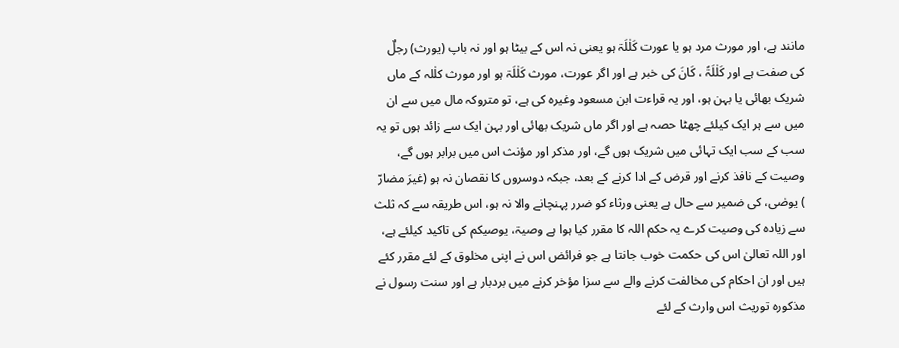مانند ہے، اور مورث مرد ہو یا عورت کَلٰلَۃ ہو یعنی نہ اس کے بیٹا ہو اور نہ باپ (یورث) رجلٌ کی صفت ہے اور کَلٰلَۃً ، کَانَ کی خبر ہے اور اگر عورت، مورث کَلٰلَۃ ہو اور مورث کلٰلہ کے ماں شریک بھائی یا بہن ہو، اور یہ قراءت ابن مسعود وغیرہ کی ہے، تو متروکہ مال میں سے ان میں سے ہر ایک کیلئے چھٹا حصہ ہے اور اگر ماں شریک بھائی اور بہن ایک سے زائد ہوں تو یہ سب کے سب ایک تہائی میں شریک ہوں گے، اور مذکر اور مؤنث اس میں برابر ہوں گے، وصیت کے نافذ کرنے اور قرض کے ادا کرنے کے بعد، جبکہ دوسروں کا نقصان نہ ہو (غیرَ مضارّ ) یوصٰی، کی ضمیر سے حال ہے یعنی ورثاء کو ضرر پہنچانے والا نہ ہو، اس طریقہ سے کہ ثلث سے زیادہ کی وصیت کرے یہ حکم اللہ کا مقرر کیا ہوا ہے وصیۃ، یوصیکم کی تاکید کیلئے ہے، اور اللہ تعالیٰ اس کی حکمت خوب جانتا ہے جو فرائض اس نے اپنی مخلوق کے لئے مقرر کئے ہیں اور ان احکام کی مخالفت کرنے والے سے سزا مؤخر کرنے میں بردبار ہے اور سنت رسول نے مذکورہ توریث اس وارث کے لئے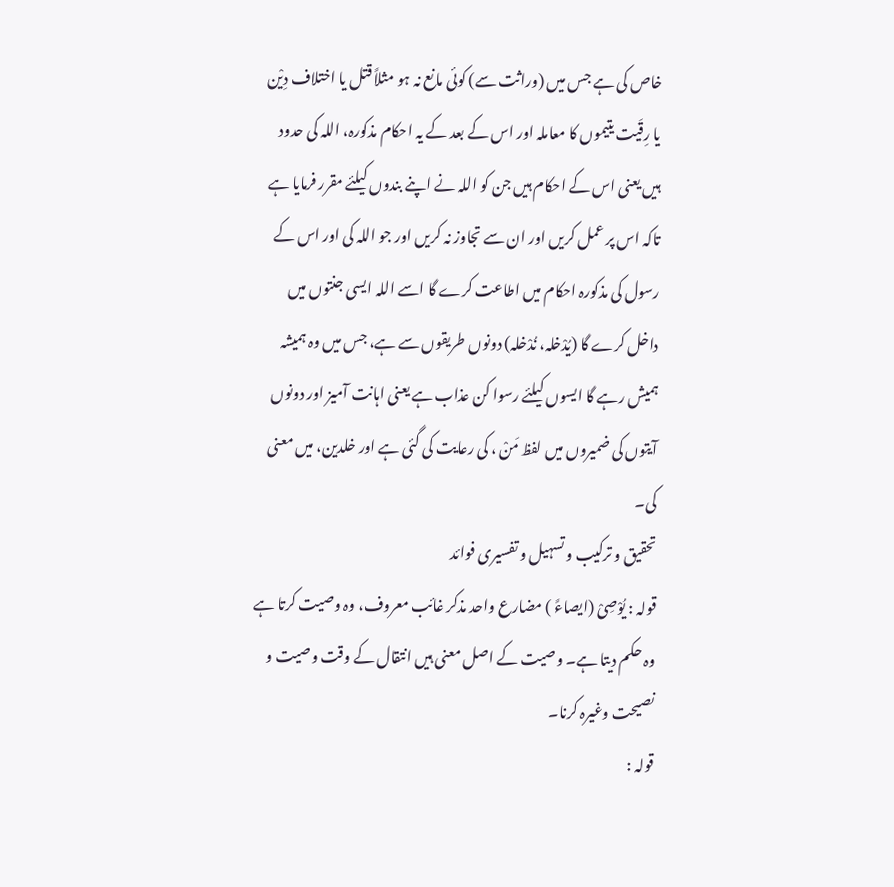خاص کی ہے جس میں (وراثت سے) کوئی مانع نہ ہو مثلاً قتل یا اختلاف دِیْن یا رِقَیت یتیموں کا معاملہ اور اس کے بعد کے یہ احکام مذکورہ، اللہ کی حدود ہیں یعنی اس کے احکام ہیں جن کو اللہ نے اپنے بندوں کیلئے مقرر فرمایا ہے تاکہ اس پر عمل کریں اور ان سے تجاوز نہ کریں اور جو اللہ کی اور اس کے رسول کی مذکورہ احکام میں اطاعت کرے گا اسے اللہ ایسی جنتوں میں داخل کرے گا (یُدْخلہ، نُدْخلہ) دونوں طریقوں سے ہے، جس میں وہ ہمیشہ ہمیش رہے گا ایسوں کیلئے رسوا کن عذاب ہے یعنی اہانت آمیز اور دونوں آیتوں کی ضمیروں میں لفظ مَنْ ، کی رعایت کی گئی ہے اور خلدین، میں معنی کی۔
تحقیق و ترکیب و تسہیل و تفسیری فوائد
قولہ : یُوْصِیْ (ایصاءً ) مضارع واحد مذکر غائب معروف، وہ وصیت کرتا ہے وہ حکم دیتا ہے۔ وصیت کے اصل معنی ہیں انتقال کے وقت وصیت و نصیحت وغیرہ کرنا۔
قولہ :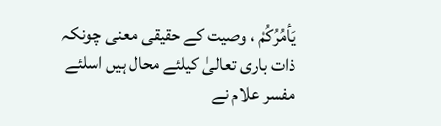یَأمُرُکُمْ ، وصیت کے حقیقی معنی چونکہ ذات باری تعالیٰ کیلئے محال ہیں اسلئے مفسر علام نے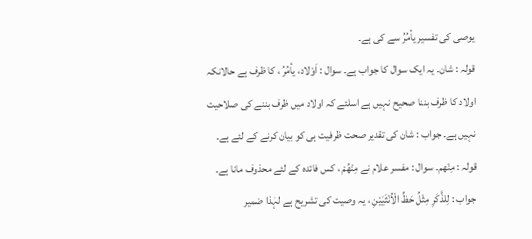یوصی کی تفسیر یأمُرُ سے کی ہے۔
قولہ : شان۔ یہ ایک سوال کا جواب ہے۔ سوال : اَوْلاد، یأمُرُ ، کا ظرف ہے حالانکہ اولاد کا ظرف بننا صحیح نہیں ہے اسلئے کہ اولاد میں ظرف بننے کی صلاحیت نہیں ہے۔ جواب : شان کی تقدیر صحت ظرفیت ہی کو بیان کرنے کے لئے ہے۔
قولہ : مِنْھم۔ سوال : مفسر علام نے مِنْھُمْ ، کس فائدہ کے لئے محذوف مانا ہے۔
جواب : لِلذَّکَرِ مِثْلُ حَظِّ الْاُنْثَیَیْنِ ، یہ وصیت کی تشریح ہے لہٰذا ضمیر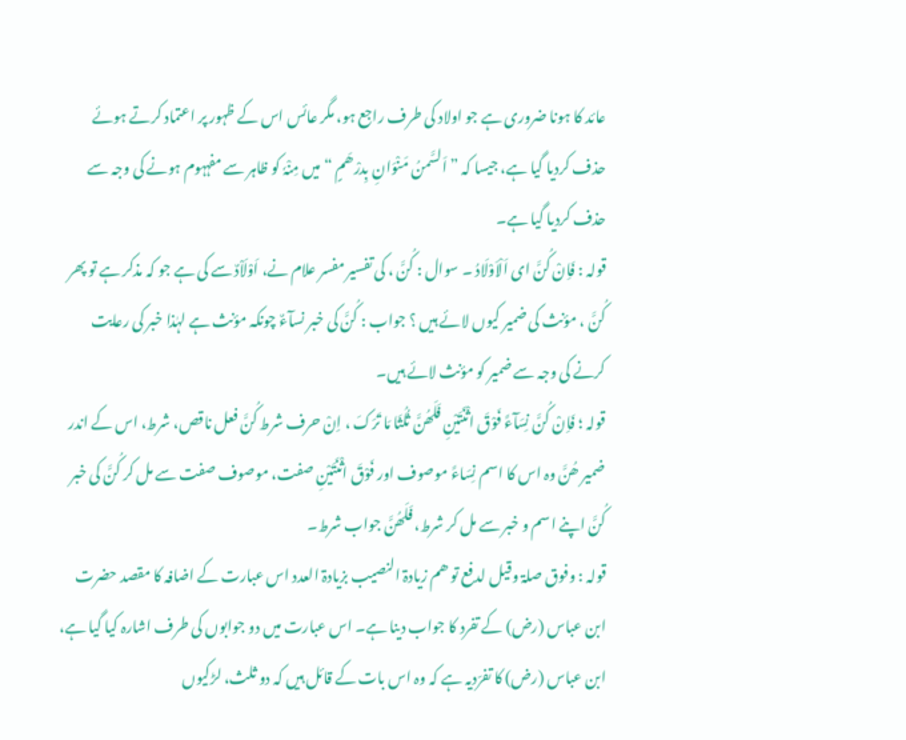عائد کا ہونا ضروری ہے جو اولاد کی طرف راجع ہو، مگر عائس اس کے ظہور پر اعتماد کرتے ہوئے حذف کردیا گیا ہے، جیسا کہ ” اَلسَّمنُ مَنْوَانِ بِدرْھَمٍ “ میں مِنْہٗ کو ظاہر سے مفہہوم ہونے کی وجہ سے حذف کردیا گیا ہے۔
قولہ : فَاِنْ کُنَّ ای اَلْاَوْلَادُ ۔ سوال : کُنَّ ، کی تفسیر مفسر علام نے، اَوْلَاْدٌ سے کی ہے جو کہ مذکر ہے تو پھر کُنَّ ، مؤنث کی ضمیر کیوں لائے ہیں ؟ جواب : کُنَّ کی خبر نسآءٌ چونکہ مؤنث ہے لہٰذا خبر کی رعایت کرنے کی وجہ سے ضمیر کو مؤنث لائے ہیں۔
قولہ ؛ فَاِنْ کُنَّ نِسَآءً فَوْقَ اثْنَتَیْنِ فَلَھُنَّ ثُلُثَا مَا تَرَکَ ، اِنْ حرف شرط کُنَّ فعل ناقص، شرط، اس کے اندر ضمیر ھُنَّ وہ اس کا اسم نِسَاءً موصوف اور فَوْقَ اثْنَتَیْنِ صفت، موصوف صفت سے مل کر کُنَّ کی خبر کُنَّ اپنے اسم و خبر سے مل کر شرط، فَلَھُنَّ جواب شرط۔
قولہ : وفوق صلۃ وقیل لدفع تو ھم زیادۃ النصیب بزیادۃ العدد اس عبارت کے اضافہ کا مقصد حضرت ابن عباس (رض) کے تفرد کا جواب دینا ہے۔ اس عبارت میں دو جوابوں کی طرف اشارہ کیا گیا ہے، ابن عباس (رض) کا تفرّدیہ ہے کہ وہ اس بات کے قائل ہیں کہ دو ثلث، لڑکیوں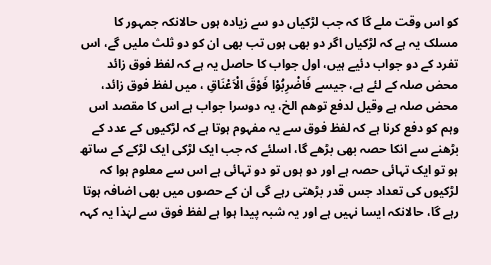کو اس وقت ملے گا کہ جب لڑکیاں دو سے زیادہ ہوں حالانکہ جمہور کا مسلک یہ ہے کہ لڑکیاں اگر دو بھی ہوں تب بھی ان کو دو ثلث ملیں گے، اس تفرد کے دو جواب دئیے ہیں، اول جواب کا حاصل یہ ہے کہ لفظ فوق زائد محض صلہ کے لئے ہے، جیسے فَاضْرِبُوْا فَوْقَ الْاَعْنَاقِ ، میں لفظ فوق زائد، محض صلہ ہے وقیل لدفع توھم الخ، یہ دوسرا جواب ہے اس کا مقصد اس وہم کو دفع کرنا ہے کہ لفظ فوق سے یہ مفہوم ہوتا ہے کہ لڑکیوں کے عدد کے بڑھنے سے انکا حصہ بھی بڑھے گا، اسلئے کہ جب ایک لڑکی ایک لڑکے کے ساتھ ہو تو ایک تہائی حصہ ہے اور دو ہوں تو دو تہائی ہے اس سے معلوم ہوا کہ لڑکیوں کی تعداد جس قدر بڑھتی رہے گی ان کے حصوں میں بھی اضافہ ہوتا رہے گا، حالانکہ ایسا نہیں ہے اور یہ شبہ پیدا ہوا ہے لفظ فوق سے لہٰذا یہ کہہ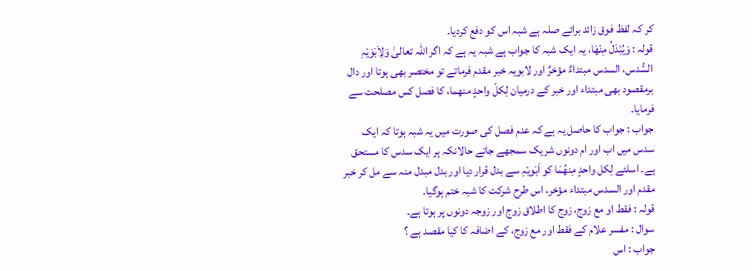کر کہ لفظ فوق زائد برائے صلہ ہے شبہ اس کو دفع کردیا۔
قولہ : وَیُبْدَلُ مِنْھَا، یہ ایک شبہ کا جواب ہے شبہ یہ ہے کہ اگر اللہ تعالیٰ وَلِاَبَوَیْہِ السُّدس، السدس مبتداءٌ مؤخرٌ اور لابویہ خبر مقدم فرماتے تو مختصر بھی ہوتا اور دال برمقصود بھی مبتداء اور خبر کے درمیان لِکلّ واحدٍ منھما، کا فصل کس مصلحت سے فرمایا۔
جواب : جواب کا حاصل یہ ہے کہ عدم فصل کی صورت میں یہ شبہ ہوتا کہ ایک سدس میں اب اور ام دونوں شریک سمجھے جاتے حالانکہ ہر ایک سدس کا مستحق ہے۔ اسلئے لِکل واحدٍ مِنھُمَا کو اَبَویْہِ سے بدل قرار دیا اور بدل مبدل منہ سے مل کر خبر مقدم اور السدس مبتداء مؤخر، اس طرح شرکت کا شبہ ختم ہوگیا۔
قولہ : فقط او مع زوج، زوج کا اطلاق زوج اور زوجہ دونوں پر ہوتا ہے۔
سوال : مفسر علام کے فقط اور مع زوج، کے اضافہ کا کیا مقصد ہے ؟
جواب : اس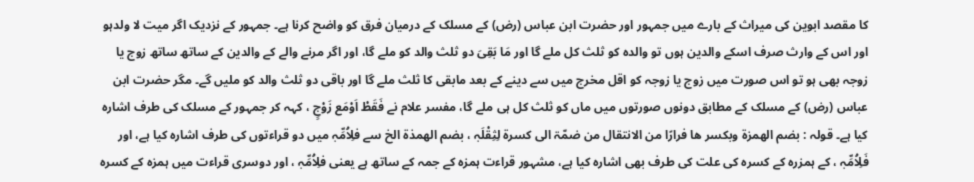کا مقصد ابوین کی میراث کے بارے میں جمہور اور حضرت ابن عباس (رض) کے مسلک کے درمیان فرق کو واضح کرنا ہے۔ جمہور کے نزدیک اگر میت لا ولدہو اور اس کے وارث صرف اسکے والدین ہوں تو والدہ کو ثلث کل ملے گا اور مَا بَقِیَ دو ثلث والد کو ملے گا، اور اگر مرنے والے کے والدین کے ساتھ ساتھ زوج یا زوجہ بھی ہو تو اس صورت میں زوج یا زوجہ کو اقل مخرج میں سے دینے کے بعد مابقی کا ثلث ملے گا اور باقی دو ثلث والد کو ملیں گے۔ مگر حضرت ابن عباس (رض) کے مسلک کے مطابق دونوں صورتوں میں ماں کو ثلث کل ہی ملے گا، مفسر علام نے فَقَطْ اَوْمَع زَوْجٍ ، کہہ کر جمہور کے مسلک کی طرف اشارہ کیا ہے۔ قولہ : بضم الھمزۃ وبکسر ھا فرارًا من الانتقال من ضمّۃ الی کسرۃ لِثِقْلَہٖ ، بضم الھمذۃ الخ سے فلِاُمِّہٖ میں دو قراءتوں کی طرف اشارہ کیا ہے، اور فَلِاُمِّہٖ ، کے ہمزرہ کے کسرہ کی علت کی طرف بھی اشارہ کیا ہے، مشہور قراءت ہمزہ کے جمہ کے ساتھ ہے یعنی فلِاُمِّہٖ ، اور دوسری قراءت میں ہمزہ کے کسرہ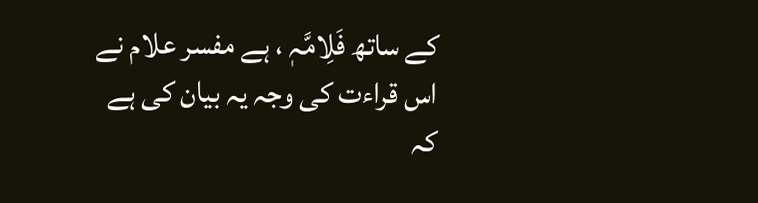کے ساتھ فَلِامَّہٖ ، ہے مفسر علام نے اس قراءت کی وجہ یہ بیان کی ہے کہ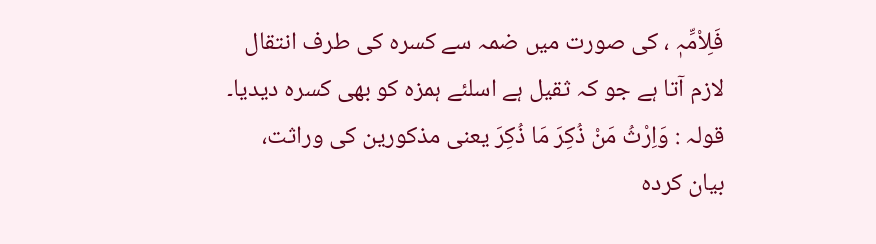فَلِاْمِّہٖ ، کی صورت میں ضمہ سے کسرہ کی طرف انتقال لازم آتا ہے جو کہ ثقیل ہے اسلئے ہمزہ کو بھی کسرہ دیدیا۔
قولہ : وَاِرْثُ مَنْ ذُکِرَ مَا ذُکِرَ یعنی مذکورین کی وراثت، بیان کردہ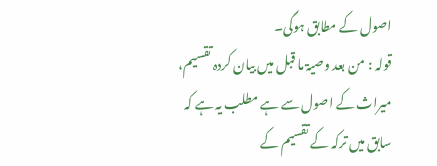اصول کے مطابق ہوگی۔
قولہ : من بعد وصیۃ ما قبل میں بیان کردہ تقسیم، میراث کے اصول سے ہے مطلب یہ ہے کہ سابق میں ترکہ کے تقسیم کے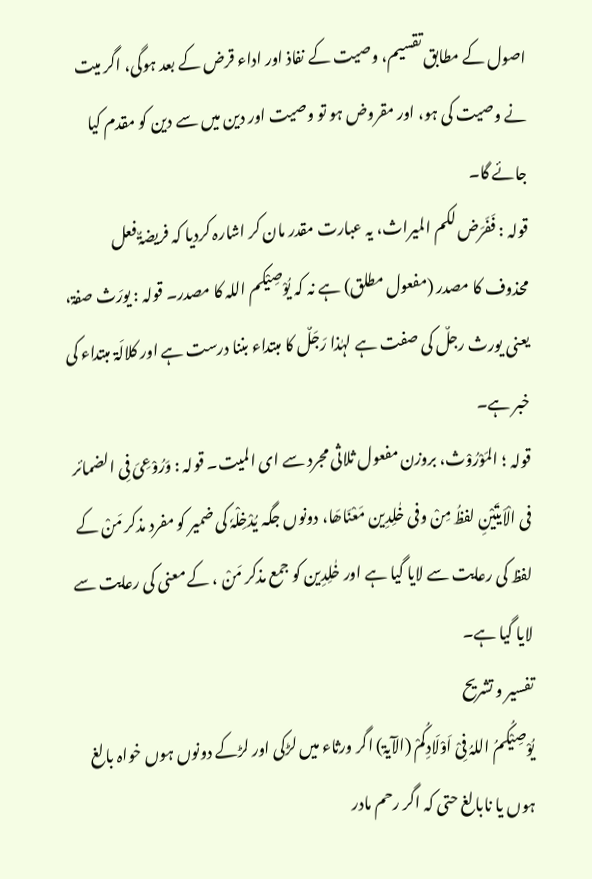اصول کے مطابق تقسیم، وصیت کے نفاذ اور اداء قرض کے بعد ہوگی، اگر میت نے وصیت کی ہو، اور مقروض ہو تو وصیت اور دین میں سے دین کو مقدم کیا جائے گا۔
قولہ : فَفَرَض لکم المیراث، یہ عبارت مقدر مان کر اشارہ کردیا کہ فریضۃٌ فعل محذوف کا مصدر (مفعول مطلق) ہے نہ کہ یُوْصِیْکم اللہ کا مصدر۔ قولہ : یورَث صفۃ، یعنی یورث رجلٌ کی صفت ہے لہٰذا رَجَلٌ کا مبتداء بننا درست ہے اور کلالَۃ مبتداء کی خبر ہے۔
قولہ ؛ المَوْرُوْث، بروزن مفعول ثلاثی مجرد سے ای المیت۔ قولہ : وَرُوْعِیَ فِی الضمائر فی الْاَیتَیْنِ لفظُ مِنْ وفی خٰلِدِین مَعْنَاھَا، دونوں جگہ یُدْخِلْہٗ کی ضمیر کو مفرد مذکر مَنْ کے لفظ کی رعایت سے لایا گیا ہے اور خٰلِدِین کو جمع مذکر مَنْ ، کے معنی کی رعایت سے لایا گیا ہے۔
تفسیر و تشریح
یُوْصِیْکُمُ اللہُ فِیْ اَوْلَادِکُمْ (الآیۃ) اگر ورثاء میں لڑکی اور لڑکے دونوں ہوں خواہ بالغ ہوں یا نابالغ حتی کہ اگر رحم مادر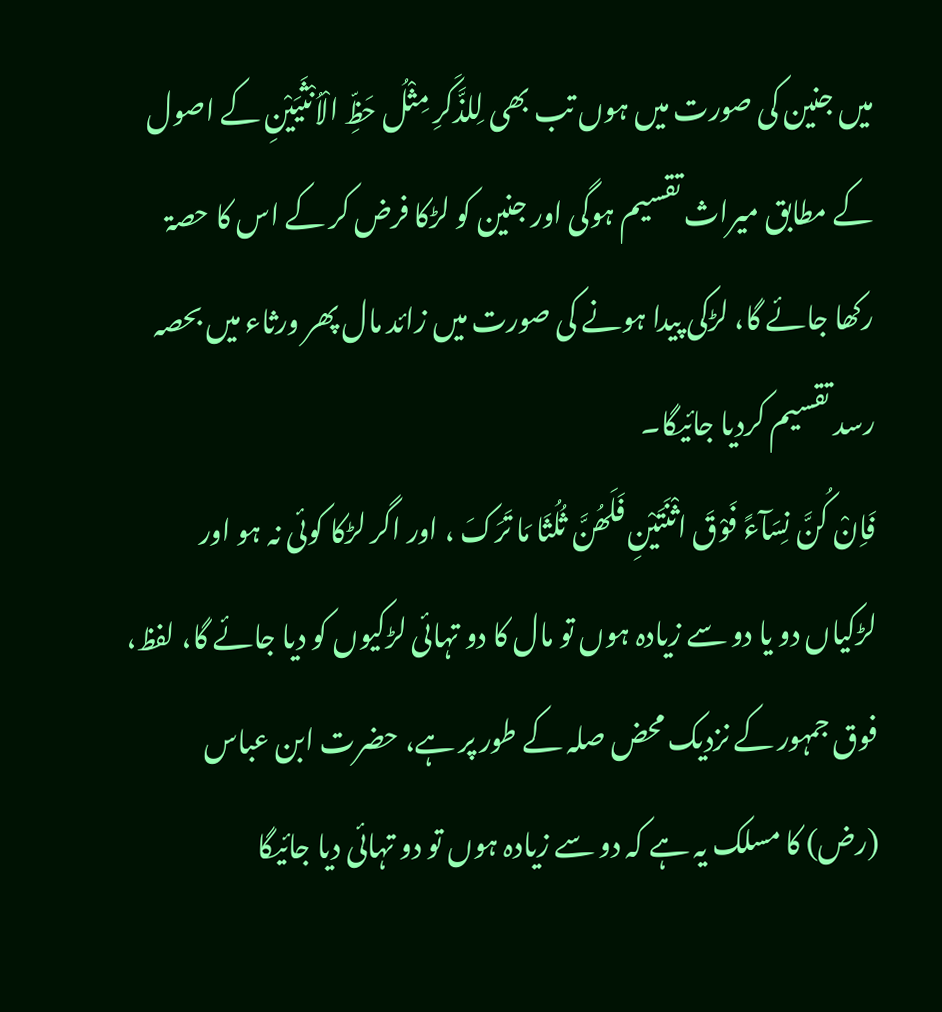میں جنین کی صورت میں ہوں تب بھی لِلذَّکَرِ مِثْلُ حَظِّ الْاُنْثَیَیْنِ کے اصول کے مطابق میراث تقسیم ہوگی اور جنین کو لڑکا فرض کر کے اس کا حصۃ رکھا جائے گا، لڑکی پیدا ہونے کی صورت میں زائد مال پھر ورثاء میں بحصہ رسد تقسیم کردیا جائیگا۔
فَاِنْ کُنَّ نِسَآءً فَوْقَ اثْنَتَیْنِ فَلَھُنَّ ثُلُثَا مَا تَرَکَ ، اور اگر لڑکا کوئی نہ ہو اور لڑکیاں دو یا دو سے زیادہ ہوں تو مال کا دو تہائی لڑکیوں کو دیا جائے گا، لفظ، فوق جمہور کے نزدیک محض صلہ کے طور پر ہے، حضرت ابن عباس (رض) کا مسلک یہ ہے کہ دو سے زیادہ ہوں تو دو تہائی دیا جائیگا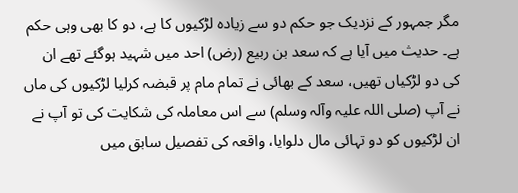مگر جمہور کے نزدیک جو حکم دو سے زیادہ لڑکیوں کا ہے، دو کا بھی وہی حکم ہے۔ حدیث میں آیا ہے کہ سعد بن ربیع (رض) احد میں شہید ہوگئے تھے ان کی دو لڑکیاں تھیں، سعد کے بھائی نے تمام مام پر قبضہ کرلیا لڑکیوں کی ماں نے آپ (صلی اللہ علیہ وآلہ وسلم) سے اس معاملہ کی شکایت کی تو آپ نے ان لڑکیوں کو دو تہائی مال دلوایا، واقعہ کی تفصیل سابق میں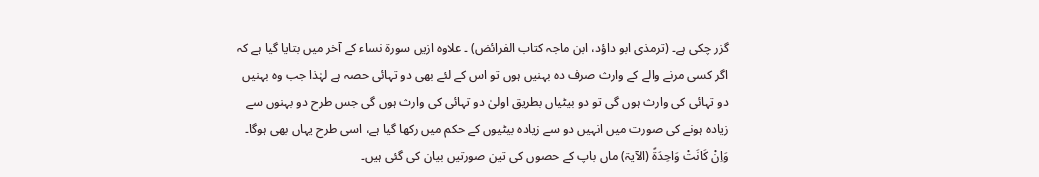گزر چکی ہے۔ (ترمذی ابو داؤد، ابن ماجہ کتاب الفرائض) ۔ علاوہ ازیں سورة نساء کے آخر میں بتایا گیا ہے کہ اگر کسی مرنے والے کے وارث صرف دہ بہنیں ہوں تو اس کے لئے بھی دو تہائی حصہ ہے لہٰذا جب وہ بہنیں دو تہائی کی وارث ہوں گی تو دو بیٹیاں بطریق اولیٰ دو تہائی کی وارث ہوں گی جس طرح دو بہنوں سے زیادہ ہونے کی صورت میں انہیں دو سے زیادہ بیٹیوں کے حکم میں رکھا گیا ہے، اسی طرح یہاں بھی ہوگا۔
وَاِنْ کَانَتْ وَاحِدَۃً (الآیۃ) ماں باپ کے حصوں کی تین صورتیں بیان کی گئی ہیں۔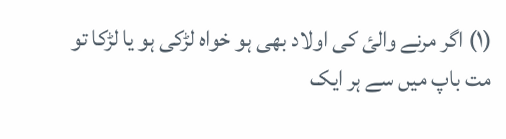(١) اگر مرنے والئ کی اولاد بھی ہو خواہ لڑکی ہو یا لڑکا تو مت باپ میں سے ہر ایک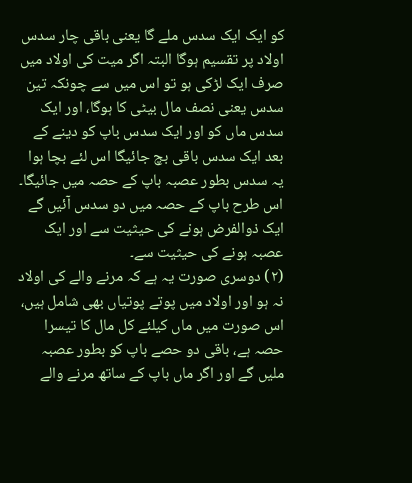کو ایک ایک سدس ملے گا یعنی باقی چار سدس اولاد پر تقسیم ہوگا البتہ اگر میت کی اولاد میں صرف ایک لڑکی ہو تو اس میں سے چونکہ تین سدس یعنی نصف مال بیٹی کا ہوگا، اور ایک سدس ماں کو اور ایک سدس باپ کو دینے کے بعد ایک سدس باقی بچ جائیگا اس لئے بچا ہوا یہ سدس بطور عصبہ باپ کے حصہ میں جائیگا۔ اس طرح باپ کے حصہ میں دو سدس آئیں گے ایک ذوالفرض ہونے کی حیثیت سے اور ایک عصبہ ہونے کی حیثیت سے۔
(٢) دوسری صورت یہ ہے کہ مرنے والے کی اولاد نہ ہو اور اولاد میں پوتے پوتیاں بھی شامل ہیں، اس صورت میں ماں کیلئے کل مال کا تیسرا حصہ ہے، باقی دو حصے باپ کو بطور عصبہ ملیں گے اور اگر ماں باپ کے ساتھ مرنے والے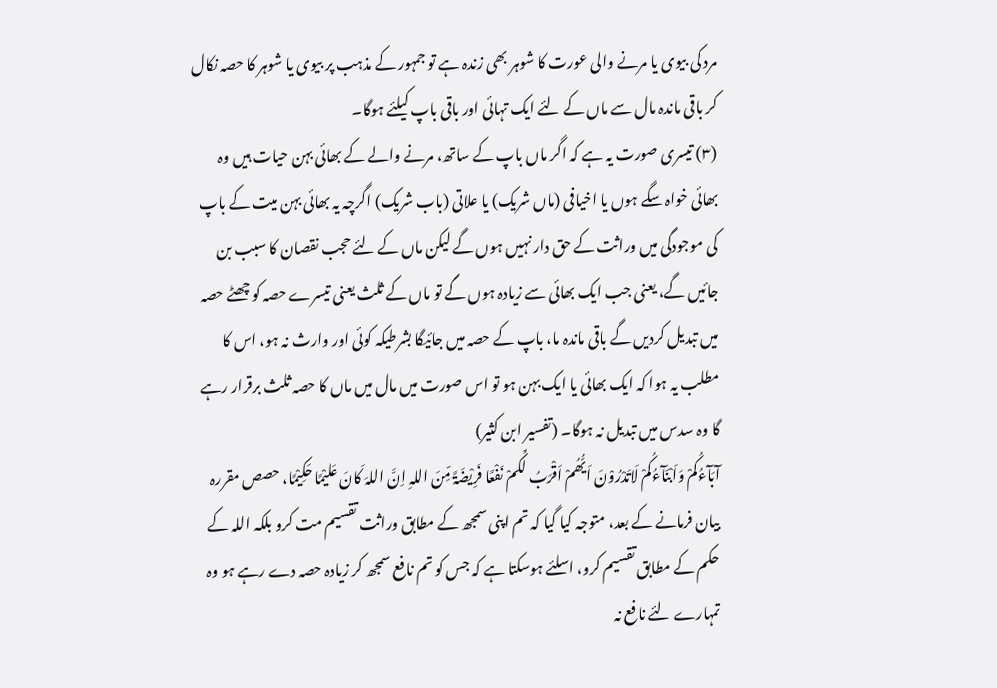مرد کی بیوی یا مرنے والی عورت کا شوہر بھی زندہ ہے تو جمہور کے مذہب پر بیوی یا شوہر کا حصہ نکال کر باقی ماندہ مال سے ماں کے لئے ایک تہائی اور باقی باپ کیلئے ہوگا۔
(٣) تیسری صورت یہ ہے کہ اگر ماں باپ کے ساتھ، مرنے والے کے بھائی بہن حیات ہیں وہ بھائی خواہ سگے ہوں یا اخیافی (ماں شریک) یا علاتی (باب شریک) اگرچہ یہ بھائی بہن میت کے باپ کی موجودگی میں وراثت کے حق دار نہیں ہوں گے لیکن ماں کے لئے حجب نقصان کا سبب بن جائیں گے، یعنی جب ایک بھائی سے زیادہ ہوں گے تو ماں کے ثلث یعنی تیسرے حصہ کو چھٹے حصہ میں تبدیل کردیں گے باقی ماندہ ما، باپ کے حصہ میں جائیگا بشرطیکہ کوئی اور وارث نہ ہو، اس کا مطلب یہ ہوا کہ ایک بھائی یا ایک بہن ہو تو اس صورت میں مال میں ماں کا حصہ ثلث برقرار رہے گا وہ سدس میں تبدیل نہ ہوگا۔ (تفسیر ابن کثیر)
آبَآءُکُمْ وَاَبْنَآءُکُمْ لَاتَدْرُوْنَ اَیُّھُمْ اَقْرَبُ لَکُمْ نَفْعًا فَرِیْضَۃً مِّنَ اللہِ اِنَّ اللہَ کَانَ عَلیْمًا حَکِیْمًا، حصص مقررہ بیان فرمانے کے بعد، متوجہ کیا گیا کہ تم اپنی سمجھ کے مطابق وراثت تقسیم مت کرو بلکہ اللہ کے حکم کے مطابق تقسیم کرو، اسلئے ہوسکتا ہے کہ جس کو تم نافع سمجھ کر زیادہ حصہ دے رہے ہو وہ تمہارے لئے نافع نہ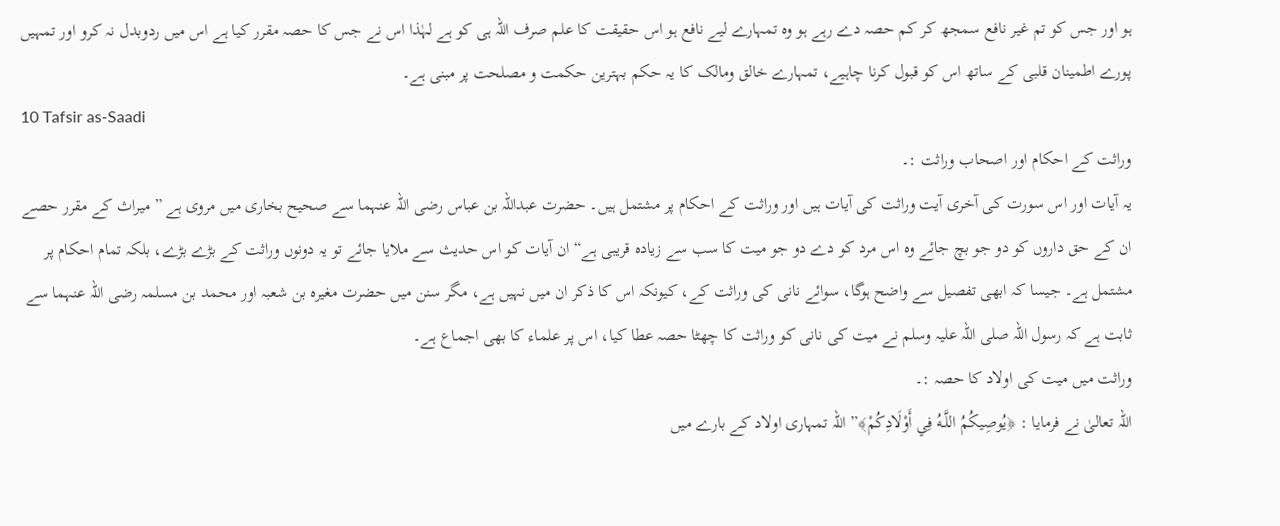ہو اور جس کو تم غیر نافع سمجھ کر کم حصہ دے رہے ہو وہ تمہارے لیے نافع ہو اس حقیقت کا علم صرف اللہ ہی کو ہے لہٰذا اس نے جس کا حصہ مقرر کیا ہے اس میں ردوبدل نہ کرو اور تمہیں پورے اطمینان قلبی کے ساتھ اس کو قبول کرنا چاہیے، تمہارے خالق ومالک کا یہ حکم بہترین حکمت و مصلحت پر مبنی ہے۔
10 Tafsir as-Saadi
وراثت کے احکام اور اصحاب وراثت :۔
یہ آیات اور اس سورت کی آخری آیت وراثت کی آیات ہیں اور وراثت کے احکام پر مشتمل ہیں۔ حضرت عبداللہ بن عباس رضی اللہ عنہما سے صحیح بخاری میں مروی ہے ” میراث کے مقرر حصے ان کے حق داروں کو دو جو بچ جائے وہ اس مرد کو دے دو جو میت کا سب سے زیادہ قریبی ہے“ ان آیات کو اس حدیث سے ملایا جائے تو یہ دونوں وراثت کے بڑے بڑے، بلکہ تمام احکام پر مشتمل ہے۔ جیسا کہ ابھی تفصیل سے واضح ہوگا، سوائے نانی کی وراثت کے، کیونکہ اس کا ذکر ان میں نہیں ہے، مگر سنن میں حضرت مغیرہ بن شعبہ اور محمد بن مسلمہ رضی اللہ عنہما سے ثابت ہے کہ رسول اللہ صلی اللہ علیہ وسلم نے میت کی نانی کو وراثت کا چھٹا حصہ عطا کیا، اس پر علماء کا بھی اجماع ہے۔
وراثت میں میت کی اولاد کا حصہ :۔
اللہ تعالیٰ نے فرمایا : ﴿يُوصِيكُمُ اللَّـهُ فِي أَوْلَادِكُمْ﴾” اللہ تمہاری اولاد کے بارے میں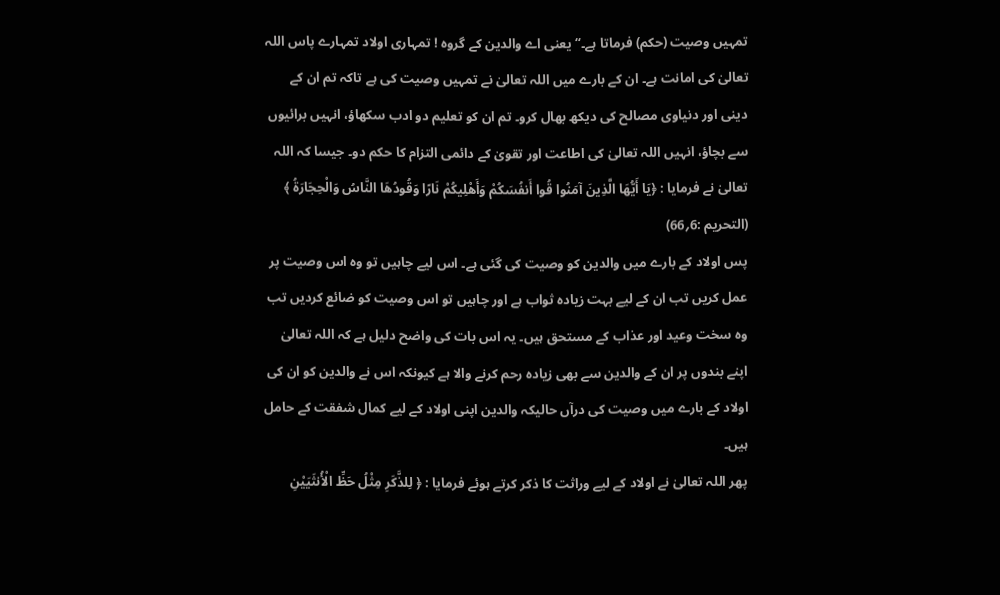تمہیں وصیت (حکم) فرماتا ہے۔“ یعنی اے والدین کے گروہ ! تمہاری اولاد تمہارے پاس اللہ تعالیٰ کی امانت ہے۔ ان کے بارے میں اللہ تعالیٰ نے تمہیں وصیت کی ہے تاکہ تم ان کے دینی اور دنیاوی مصالح کی دیکھ بھال کرو۔ تم ان کو تعلیم دو ادب سکھاؤ، انہیں برائیوں سے بچاؤ، انہیں اللہ تعالیٰ کی اطاعت اور تقویٰ کے دائمی التزام کا حکم دو۔ جیسا کہ اللہ تعالیٰ نے فرمایا : ﴿يَا أَيُّهَا الَّذِينَ آمَنُوا قُوا أَنفُسَكُمْ وَأَهْلِيكُمْ نَارًا وَقُودُهَا النَّاسُ وَالْحِجَارَةُ ﴾ (التحریم :6؍66)
پس اولاد کے بارے میں والدین کو وصیت کی گئی ہے۔ اس لیے چاہیں تو وہ اس وصیت پر عمل کریں تب ان کے لیے بہت زیادہ ثواب ہے اور چاہیں تو اس وصیت کو ضائع کردیں تب وہ سخت وعید اور عذاب کے مستحق ہیں۔ یہ اس بات کی واضح دلیل ہے کہ اللہ تعالیٰ اپنے بندوں پر ان کے والدین سے بھی زیادہ رحم کرنے والا ہے کیونکہ اس نے والدین کو ان کی اولاد کے بارے میں وصیت کی درآں حالیکہ والدین اپنی اولاد کے لیے کمال شفقت کے حامل ہیں۔
پھر اللہ تعالیٰ نے اولاد کے لیے وراثت کا ذکر کرتے ہوئے فرمایا : ﴿ لِلذَّكَرِ مِثْلُ حَظِّ الْأُنثَيَيْنِ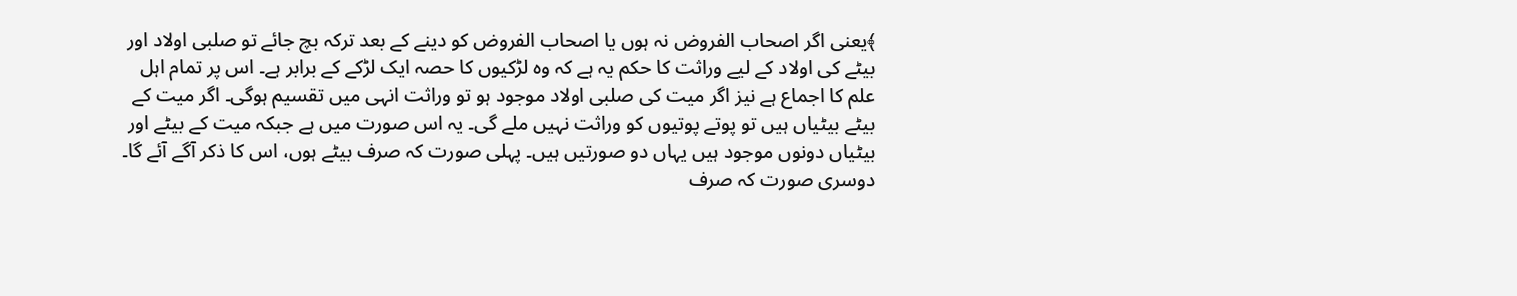﴾یعنی اگر اصحاب الفروض نہ ہوں یا اصحاب الفروض کو دینے کے بعد ترکہ بچ جائے تو صلبی اولاد اور بیٹے کی اولاد کے لیے وراثت کا حکم یہ ہے کہ وہ لڑکیوں کا حصہ ایک لڑکے کے برابر ہے۔ اس پر تمام اہل علم کا اجماع ہے نیز اگر میت کی صلبی اولاد موجود ہو تو وراثت انہی میں تقسیم ہوگی۔ اگر میت کے بیٹے بیٹیاں ہیں تو پوتے پوتیوں کو وراثت نہیں ملے گی۔ یہ اس صورت میں ہے جبکہ میت کے بیٹے اور بیٹیاں دونوں موجود ہیں یہاں دو صورتیں ہیں۔ پہلی صورت کہ صرف بیٹے ہوں، اس کا ذکر آگے آئے گا۔ دوسری صورت کہ صرف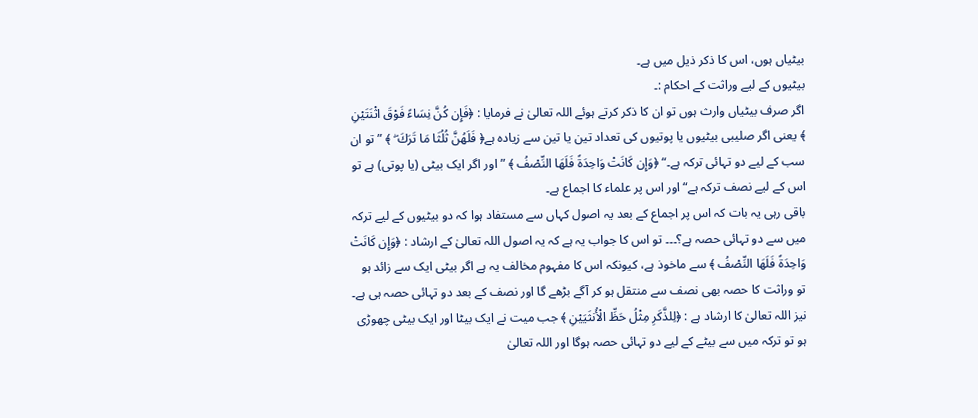بیٹیاں ہوں، اس کا ذکر ذیل میں ہے۔
بیٹیوں کے لیے وراثت کے احکام :۔
اگر صرف بیٹیاں وارث ہوں تو ان کا ذکر کرتے ہوئے اللہ تعالیٰ نے فرمایا : ﴿فَإِن كُنَّ نِسَاءً فَوْقَ اثْنَتَيْنِ ﴾ یعنی اگر صلیبی بیٹیوں یا پوتیوں کی تعداد تین یا تین سے زیادہ ہے﴿ فَلَهُنَّ ثُلُثَا مَا تَرَكَ ۖ ﴾ ” تو ان سب کے لیے دو تہائی ترکہ ہے۔“ ﴿وَإِن كَانَتْ وَاحِدَةً فَلَهَا النِّصْفُ ﴾ ”اور اگر ایک بیٹی (یا پوتی) ہے تو اس کے لیے نصف ترکہ ہے“ اور اس پر علماء کا اجماع ہے۔
باقی رہی یہ بات کہ اس پر اجماع کے بعد یہ اصول کہاں سے مستفاد ہوا کہ دو بیٹیوں کے لیے ترکہ میں سے دو تہائی حصہ ہے؟۔۔۔ تو اس کا جواب یہ ہے کہ یہ اصول اللہ تعالیٰ کے ارشاد : ﴿وَإِن كَانَتْ وَاحِدَةً فَلَهَا النِّصْفُ ﴾ سے ماخوذ ہے، کیونکہ اس کا مفہوم مخالف یہ ہے اگر بیٹی ایک سے زائد ہو تو وراثت کا حصہ بھی نصف سے منتقل ہو کر آگے بڑھے گا اور نصف کے بعد دو تہائی حصہ ہی ہے۔ نیز اللہ تعالیٰ کا ارشاد ہے : ﴿لِلذَّكَرِ مِثْلُ حَظِّ الْأُنثَيَيْنِ ﴾ جب میت نے ایک بیٹا اور ایک بیٹی چھوڑی ہو تو ترکہ میں سے بیٹے کے لیے دو تہائی حصہ ہوگا اور اللہ تعالیٰ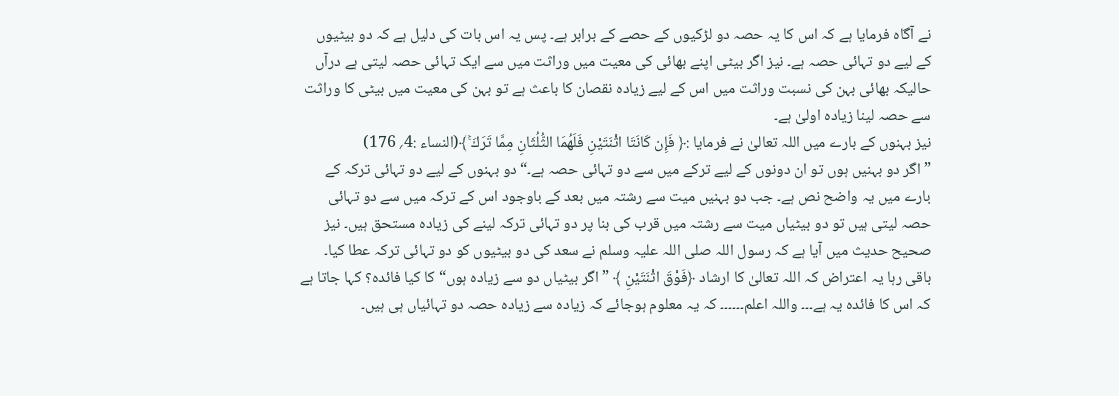نے آگاہ فرمایا ہے کہ اس کا یہ حصہ دو لڑکیوں کے حصے کے برابر ہے۔ پس یہ اس بات کی دلیل ہے کہ دو بیٹیوں کے لیے دو تہائی حصہ ہے۔ نیز اگر بیٹی اپنے بھائی کی معیت میں وراثت میں سے ایک تہائی حصہ لیتی ہے درآں حالیکہ بھائی بہن کی نسبت وراثت میں اس کے لیے زیادہ نقصان کا باعث ہے تو بہن کی معیت میں بیٹی کا وراثت سے حصہ لینا زیادہ اولیٰ ہے۔
نیز بہنوں کے بارے میں اللہ تعالیٰ نے فرمایا :﴿ فَإِن كَانَتَا اثْنَتَيْنِ فَلَهُمَا الثُّلُثَانِ مِمَّا تَرَكَ ۚ﴾(النساء :4؍ 176)
” اگر دو بہنیں ہوں تو ان دونوں کے لیے ترکے میں سے دو تہائی حصہ ہے۔“ دو بہنوں کے لیے دو تہائی ترکہ کے بارے میں یہ واضح نص ہے۔ جب دو بہنیں میت سے رشتہ میں بعد کے باوجود اس کے ترکہ میں سے دو تہائی حصہ لیتی ہیں تو دو بیٹیاں میت سے رشتہ میں قرب کی بنا پر دو تہائی ترکہ لینے کی زیادہ مستحق ہیں۔ نیز صحیح حدیث میں آیا ہے کہ رسول اللہ صلی اللہ علیہ وسلم نے سعد کی دو بیٹیوں کو دو تہائی ترکہ عطا کیا۔
باقی رہا یہ اعتراض کہ اللہ تعالیٰ کا ارشاد ﴿فَوْقَ اثْنَتَيْنِ ﴾ ” اگر بیٹیاں دو سے زیادہ ہوں“ کا کیا فائدہ؟ کہا جاتا ہے کہ اس کا فائدہ یہ ہے۔۔۔ واللہ اعلم۔۔۔۔۔۔ کہ یہ معلوم ہوجائے کہ زیادہ سے زیادہ حصہ دو تہائیاں ہی ہیں۔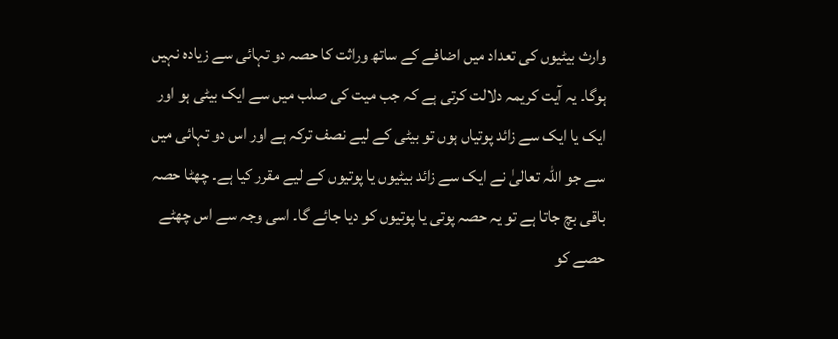وارث بیٹیوں کی تعداد میں اضافے کے ساتھ وراثت کا حصہ دو تہائی سے زیادہ نہیں ہوگا۔ یہ آیت کریمہ دلالت کرتی ہے کہ جب میت کی صلب میں سے ایک بیٹی ہو اور ایک یا ایک سے زائد پوتیاں ہوں تو بیٹی کے لیے نصف ترکہ ہے اور اس دو تہائی میں سے جو اللہ تعالیٰ نے ایک سے زائد بیٹیوں یا پوتیوں کے لیے مقرر کیا ہے۔ چھٹا حصہ باقی بچ جاتا ہے تو یہ حصہ پوتی یا پوتیوں کو دیا جائے گا۔ اسی وجہ سے اس چھٹے حصے کو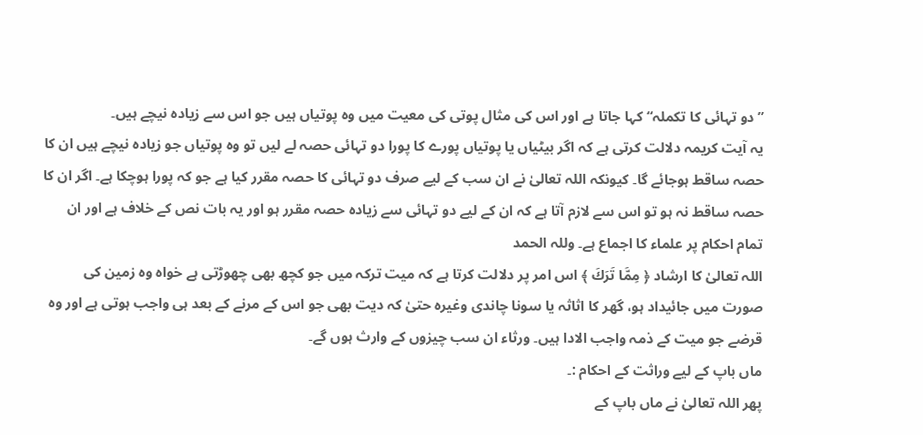” دو تہائی کا تکملہ“ کہا جاتا ہے اور اس کی مثال پوتی کی معیت میں وہ پوتیاں ہیں جو اس سے زیادہ نیچے ہیں۔
یہ آیت کریمہ دلالت کرتی ہے کہ اگر بیٹیاں یا پوتیاں پورے کا پورا دو تہائی حصہ لے لیں تو وہ پوتیاں جو زیادہ نیچے ہیں ان کا حصہ ساقط ہوجائے گا۔ کیونکہ اللہ تعالیٰ نے ان سب کے لیے صرف دو تہائی کا حصہ مقرر کیا ہے جو کہ پورا ہوچکا ہے۔ اگر ان کا حصہ ساقط نہ ہو تو اس سے لازم آتا ہے کہ ان کے لیے دو تہائی سے زیادہ حصہ مقرر ہو اور یہ بات نص کے خلاف ہے اور ان تمام احکام پر علماء کا اجماع ہے۔ وللہ الحمد
اللہ تعالیٰ کا ارشاد ﴿ مِمَّا تَرَكَ ﴾ اس امر پر دلالت کرتا ہے کہ میت ترکہ میں جو کچھ بھی چھوڑتی ہے خواہ وہ زمین کی صورت میں جائیداد ہو، گھر کا اثاثہ یا سونا چاندی وغیرہ حتیٰ کہ دیت بھی جو اس کے مرنے کے بعد ہی واجب ہوتی ہے اور وہ قرضے جو میت کے ذمہ واجب الادا ہیں۔ ورثاء ان سب چیزوں کے وارث ہوں گے۔
ماں باپ کے لیے وراثت کے احکام :۔
پھر اللہ تعالیٰ نے ماں باپ کے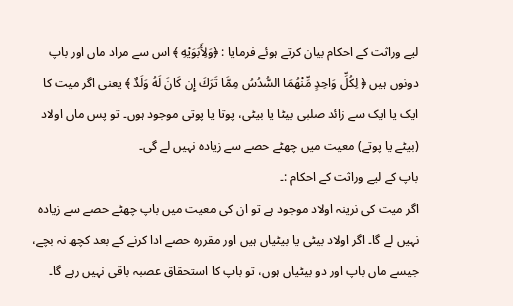لیے وراثت کے احکام بیان کرتے ہوئے فرمایا : ﴿وَلِأَبَوَيْهِ ﴾ اس سے مراد ماں اور باپ دونوں ہیں ﴿ لِكُلِّ وَاحِدٍ مِّنْهُمَا السُّدُسُ مِمَّا تَرَكَ إِن كَانَ لَهُ وَلَدٌ ﴾ یعنی اگر میت کا ایک یا ایک سے زائد صلبی بیٹا یا بیٹی، پوتا یا پوتی موجود ہوں۔ تو پس ماں اولاد (بیٹے یا پوتے) معیت میں چھٹے حصے سے زیادہ نہیں لے گی۔
باپ کے لیے وراثت کے احکام :۔
اگر میت کی نرینہ اولاد موجود ہے تو ان کی معیت میں باپ چھٹے حصے سے زیادہ نہیں لے گا۔ اگر اولاد بیٹی یا بیٹیاں ہیں اور مقررہ حصے ادا کرنے کے بعد کچھ نہ بچے، جیسے ماں باپ اور دو بیٹیاں ہوں، تو باپ کا استحقاق عصبہ باقی نہیں رہے گا۔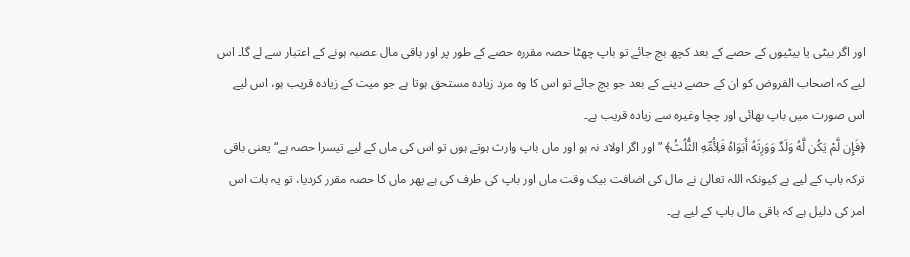اور اگر بیٹی یا بیٹیوں کے حصے کے بعد کچھ بچ جائے تو باپ چھٹا حصہ مقررہ حصے کے طور پر اور باقی مال عصبہ ہونے کے اعتبار سے لے گا۔ اس لیے کہ اصحاب الفروض کو ان کے حصے دینے کے بعد جو بچ جائے تو اس کا وہ مرد زیادہ مستحق ہوتا ہے جو میت کے زیادہ قریب ہو، اس لیے اس صورت میں باپ بھائی اور چچا وغیرہ سے زیادہ قریب ہے۔
﴿فَإِن لَّمْ يَكُن لَّهُ وَلَدٌ وَوَرِثَهُ أَبَوَاهُ فَلِأُمِّهِ الثُّلُثُ﴾ ” اور اگر اولاد نہ ہو اور ماں باپ وارث ہوتے ہوں تو اس کی ماں کے لیے تیسرا حصہ ہے“ یعنی باقی ترکہ باپ کے لیے ہے کیونکہ اللہ تعالیٰ نے مال کی اضافت بیک وقت ماں اور باپ کی طرف کی ہے پھر ماں کا حصہ مقرر کردیا، تو یہ بات اس امر کی دلیل ہے کہ باقی مال باپ کے لیے ہے۔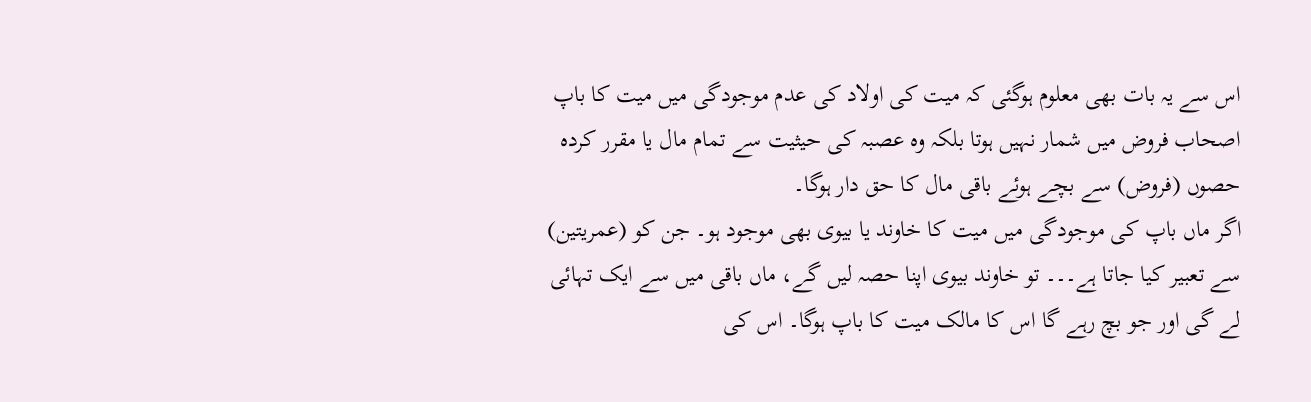اس سے یہ بات بھی معلوم ہوگئی کہ میت کی اولاد کی عدم موجودگی میں میت کا باپ اصحاب فروض میں شمار نہیں ہوتا بلکہ وہ عصبہ کی حیثیت سے تمام مال یا مقرر کردہ حصوں (فروض) سے بچے ہوئے باقی مال کا حق دار ہوگا۔
اگر ماں باپ کی موجودگی میں میت کا خاوند یا بیوی بھی موجود ہو۔ جن کو (عمریتین) سے تعبیر کیا جاتا ہے۔۔۔ تو خاوند بیوی اپنا حصہ لیں گے، ماں باقی میں سے ایک تہائی لے گی اور جو بچ رہے گا اس کا مالک میت کا باپ ہوگا۔ اس کی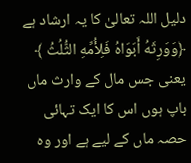دلیل اللہ تعالیٰ کا یہ ارشاد ہے ﴿وَوَرِثَهُ أَبَوَاهُ فَلِأُمِّهِ الثُّلُثُ ﴾ یعنی جس مال کے وارث ماں باپ ہوں اس کا ایک تہائی حصہ ماں کے لیے ہے اور وہ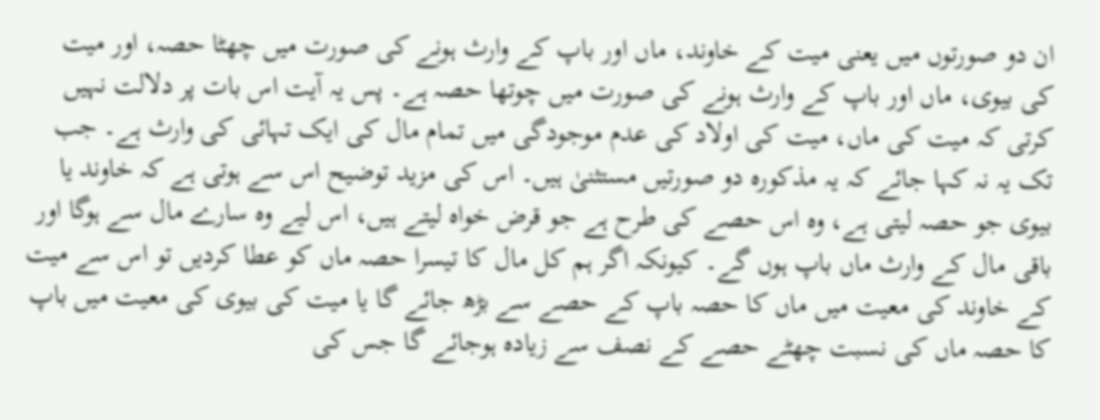ان دو صورتوں میں یعنی میت کے خاوند، ماں اور باپ کے وارث ہونے کی صورت میں چھٹا حصہ، اور میت کی بیوی، ماں اور باپ کے وارث ہونے کی صورت میں چوتھا حصہ ہے۔ پس یہ آیت اس بات پر دلالت نہیں کرتی کہ میت کی ماں، میت کی اولاد کی عدم موجودگی میں تمام مال کی ایک تہائی کی وارث ہے۔ جب تک یہ نہ کہا جائے کہ یہ مذکورہ دو صورتیں مستثنیٰ ہیں۔ اس کی مزید توضیح اس سے ہوتی ہے کہ خاوند یا بیوی جو حصہ لیتی ہے، وہ اس حصے کی طرح ہے جو قرض خواہ لیتے ہیں، اس لیے وہ سارے مال سے ہوگا اور باقی مال کے وارث ماں باپ ہوں گے۔ کیونکہ اگر ہم کل مال کا تیسرا حصہ ماں کو عطا کردیں تو اس سے میت کے خاوند کی معیت میں ماں کا حصہ باپ کے حصے سے بڑھ جائے گا یا میت کی بیوی کی معیت میں باپ کا حصہ ماں کی نسبت چھٹے حصے کے نصف سے زیادہ ہوجائے گا جس کی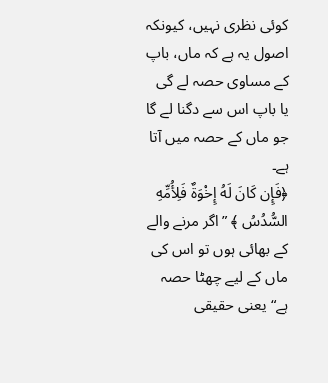کوئی نظری نہیں، کیونکہ اصول یہ ہے کہ ماں، باپ کے مساوی حصہ لے گی یا باپ اس سے دگنا لے گا جو ماں کے حصہ میں آتا ہے۔
﴿فَإِن كَانَ لَهُ إِخْوَةٌ فَلِأُمِّهِ السُّدُسُ ﴾ ” اگر مرنے والے کے بھائی ہوں تو اس کی ماں کے لیے چھٹا حصہ ہے“ یعنی حقیقی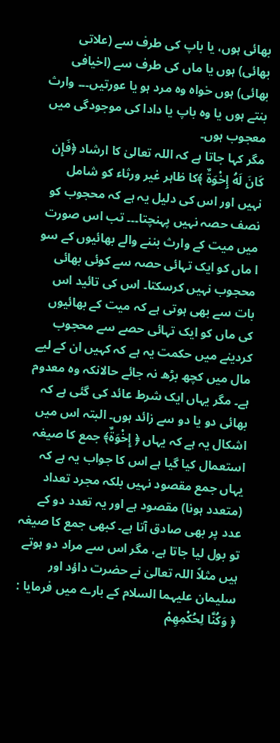بھائی ہوں، یا باپ کی طرف سے (علاتی بھائی) ہوں یا ماں کی طرف سے (اخیافی بھائی) ہوں خواہ وہ مرد ہو یا عورتیں۔۔۔ وارث بنتے ہوں یا وہ باپ یا دادا کی موجودگی میں معجوب ہوں۔
مگر کہا جاتا ہے کہ اللہ تعالیٰ کا ارشاد ﴿فَإِن كَانَ لَهُ إِخْوَةٌ ﴾کا ظاہر غیر ورثاء کو شامل نہیں اور اس کی دلیل یہ ہے کہ محجوب کو نصف حصہ نہیں پہنچتا۔۔۔ تب اس صورت میں میت کے وارث بننے والے بھائیوں کے سو ا ماں کو ایک تہائی حصہ سے کوئی بھائی محجوب نہیں کرسکتا۔ اس کی تائید اس بات سے بھی ہوتی ہے کہ میت کے بھائیوں کی ماں کو ایک تہائی حصے سے محجوب کردینے میں حکمت یہ ہے کہ کہیں ان کے لیے مال میں کچھ بڑھ نہ جائے حالانکہ وہ معدوم ہے۔ مگر یہاں ایک شرط عائد کی گئی ہے کہ بھائی دو یا دو سے زائد ہوں۔ البتہ اس میں اشکال یہ ہے کہ یہاں ﴿ إِخْوَةٌ﴾ جمع کا صیغہ استعمال کیا گیا ہے اس کا جواب یہ ہے کہ یہاں جمع مقصود نہیں بلکہ مجرد تعداد (متعدد ہونا) مقصود ہے اور یہ تعدد دو کے عدد پر بھی صادق آتا ہے۔ کبھی جمع کا صیغہ تو بول لیا جاتا ہے، مگر اس سے مراد دو ہوتے ہیں مثلاً اللہ تعالیٰ نے حضرت داؤد اور سلیمان علیہما السلام کے بارے میں فرمایا : ﴿ وَكُنَّا لِحُكْمِهِمْ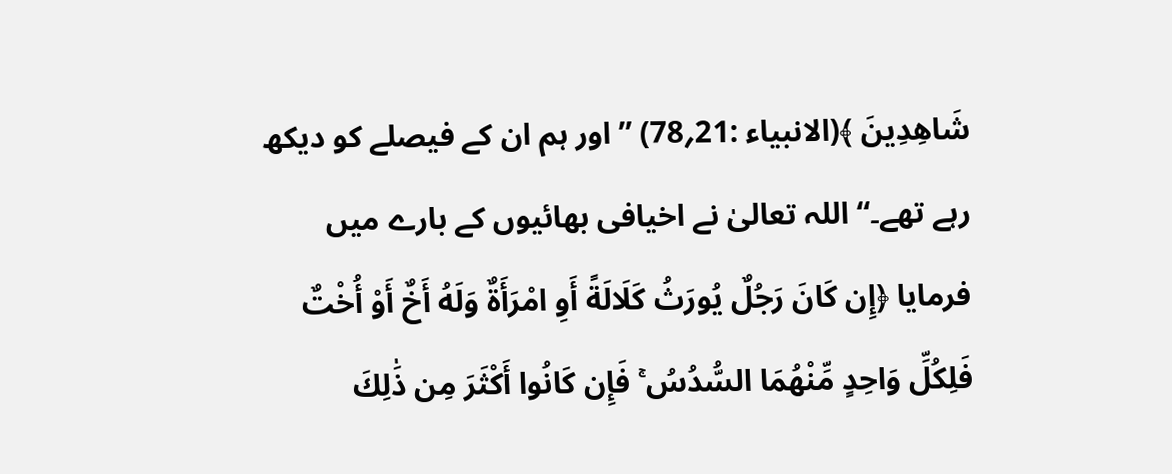شَاهِدِينَ ﴾(الانبیاء :21؍78) ” اور ہم ان کے فیصلے کو دیکھ رہے تھے۔“ اللہ تعالیٰ نے اخیافی بھائیوں کے بارے میں فرمایا ﴿إِن كَانَ رَجُلٌ يُورَثُ كَلَالَةً أَوِ امْرَأَةٌ وَلَهُ أَخٌ أَوْ أُخْتٌ فَلِكُلِّ وَاحِدٍ مِّنْهُمَا السُّدُسُ ۚ فَإِن كَانُوا أَكْثَرَ مِن ذَٰلِكَ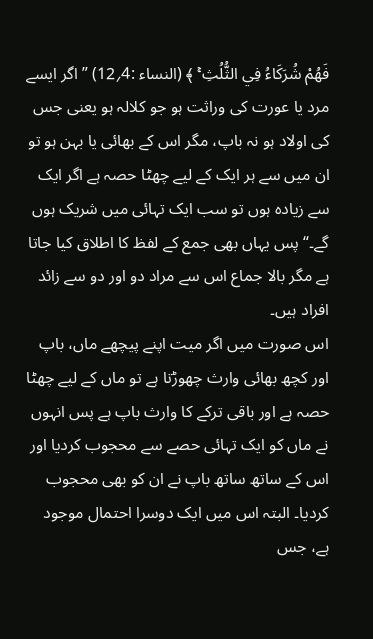فَهُمْ شُرَكَاءُ فِي الثُّلُثِ ۚ ﴾ (النساء :4؍12) ” اگر ایسے مرد یا عورت کی وراثت ہو جو کلالہ ہو یعنی جس کی اولاد ہو نہ باپ، مگر اس کے بھائی یا بہن ہو تو ان میں سے ہر ایک کے لیے چھٹا حصہ ہے اگر ایک سے زیادہ ہوں تو سب ایک تہائی میں شریک ہوں گے۔“ پس یہاں بھی جمع کے لفظ کا اطلاق کیا جاتا ہے مگر بالا جماع اس سے مراد دو اور دو سے زائد افراد ہیں۔
اس صورت میں اگر میت اپنے پیچھے ماں، باپ اور کچھ بھائی وارث چھوڑتا ہے تو ماں کے لیے چھٹا حصہ ہے اور باقی ترکے کا وارث باپ ہے پس انہوں نے ماں کو ایک تہائی حصے سے محجوب کردیا اور اس کے ساتھ ساتھ باپ نے ان کو بھی محجوب کردیا۔ البتہ اس میں ایک دوسرا احتمال موجود ہے، جس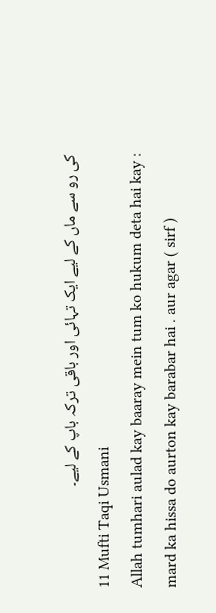کی رو سے ماں کے لیے ایک تہائی اور باقی ترکہ باپ کے لیے۔
11 Mufti Taqi Usmani
Allah tumhari aulad kay baaray mein tum ko hukum deta hai kay : mard ka hissa do aurton kay barabar hai . aur agar ( sirf )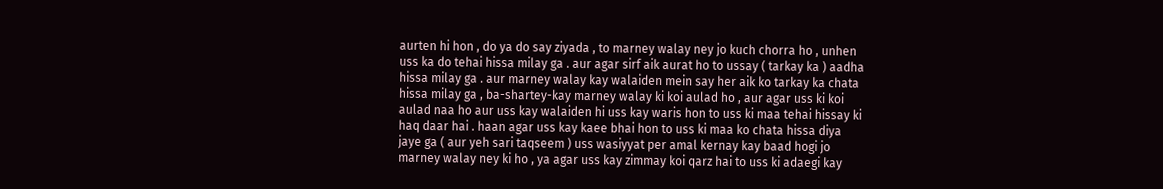aurten hi hon , do ya do say ziyada , to marney walay ney jo kuch chorra ho , unhen uss ka do tehai hissa milay ga . aur agar sirf aik aurat ho to ussay ( tarkay ka ) aadha hissa milay ga . aur marney walay kay walaiden mein say her aik ko tarkay ka chata hissa milay ga , ba-shartey-kay marney walay ki koi aulad ho , aur agar uss ki koi aulad naa ho aur uss kay walaiden hi uss kay waris hon to uss ki maa tehai hissay ki haq daar hai . haan agar uss kay kaee bhai hon to uss ki maa ko chata hissa diya jaye ga ( aur yeh sari taqseem ) uss wasiyyat per amal kernay kay baad hogi jo marney walay ney ki ho , ya agar uss kay zimmay koi qarz hai to uss ki adaegi kay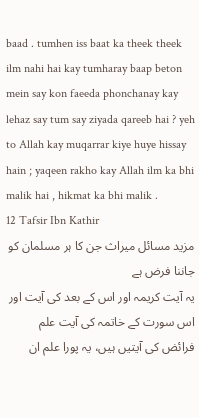baad . tumhen iss baat ka theek theek ilm nahi hai kay tumharay baap beton mein say kon faeeda phonchanay kay lehaz say tum say ziyada qareeb hai ? yeh to Allah kay muqarrar kiye huye hissay hain ; yaqeen rakho kay Allah ilm ka bhi malik hai , hikmat ka bhi malik .
12 Tafsir Ibn Kathir
مزید مسائل میراث جن کا ہر مسلمان کو جاننا فرض ہے
یہ آیت کریمہ اور اس کے بعد کی آیت اور اس سورت کے خاتمہ کی آیت علم فرائض کی آیتیں ہیں، یہ پورا علم ان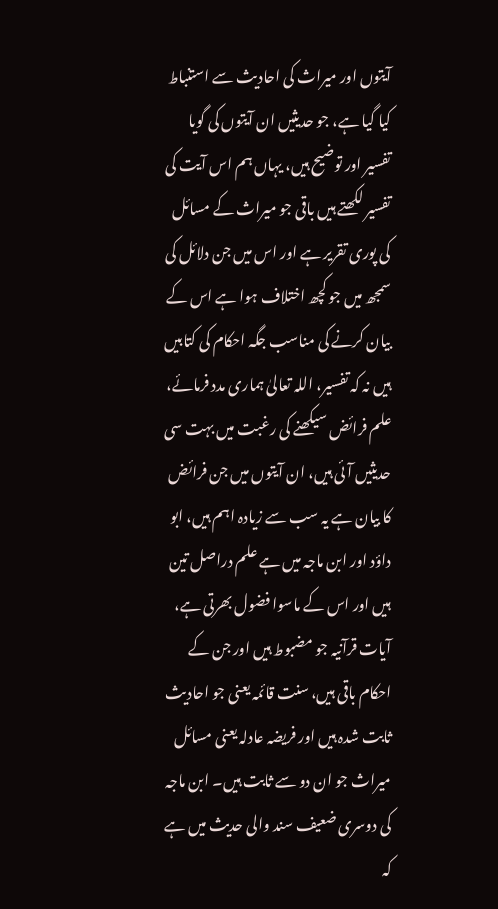آیتوں اور میراث کی احادیث سے استنباط کیا گیا ہے، جو حدیثیں ان آیتوں کی گویا تفسیر اور توضیح ہیں، یہاں ہم اس آیت کی تفسیر لکھتے ہیں باقی جو میراث کے مسائل کی پوری تقریر ہے اور اس میں جن دلائل کی سمجھ میں جو کچھ اختلاف ہوا ہے اس کے بیان کرنے کی مناسب جگہ احکام کی کتابیں ہیں نہ کہ تفسیر، اللہ تعالیٰ ہماری مدد فرمائے، علم فرائض سیکھنے کی رغبت میں بہت سی حدیثیں آئی ہیں، ان آیتوں میں جن فرائض کا بیان ہے یہ سب سے زیادہ اہم ہیں، ابو داؤد اور ابن ماجہ میں ہے علم دراصل تین ہیں اور اس کے ماسوا فضول بھرتی ہے، آیات قرآنیہ جو مضبوط ہیں اور جن کے احکام باقی ہیں، سنت قائمہ یعنی جو احادیث ثابت شدہ ہیں اور فریضہ عادلہ یعنی مسائل میراث جو ان دو سے ثابت ہیں۔ ابن ماجہ کی دوسری ضعیف سند والی حدیث میں ہے کہ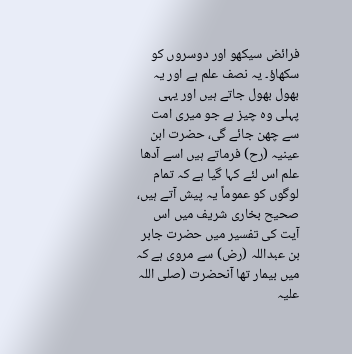فرائض سیکھو اور دوسروں کو سکھاؤ۔ یہ نصف علم ہے اور یہ بھول بھول جاتے ہیں اور یہی پہلی وہ چیز ہے جو میری امت سے چھن جائے گی، حضرت ابن عینیہ (رح) فرماتے ہیں اسے آدھا علم اس لئے کہا گیا ہے کہ تمام لوگوں کو عموماً یہ پیش آتے ہیں، صحیح بخاری شریف میں اس آیت کی تفسیر میں حضرت جابر بن عبداللہ (رض) سے مروی ہے کہ میں بیمار تھا آنحضرت (صلی اللہ علیہ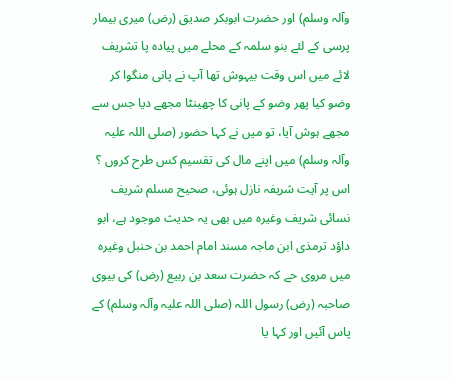وآلہ وسلم) اور حضرت ابوبکر صدیق (رض) میری بیمار پرسی کے لئے بنو سلمہ کے محلے میں پیادہ پا تشریف لائے میں اس وقت بیہوش تھا آپ نے پانی منگوا کر وضو کیا پھر وضو کے پانی کا چھینٹا مجھے دیا جس سے مجھے ہوش آیا، تو میں نے کہا حضور (صلی اللہ علیہ وآلہ وسلم) میں اپنے مال کی تقسیم کس طرح کروں ؟ اس پر آیت شریفہ نازل ہوئی، صحیح مسلم شریف نسائی شریف وغیرہ میں بھی یہ حدیث موجود ہے، ابو داؤد ترمذی ابن ماجہ مسند امام احمد بن حنبل وغیرہ میں مروی حے کہ حضرت سعد بن ربیع (رض) کی بیوی صاحبہ (رض) رسول اللہ (صلی اللہ علیہ وآلہ وسلم) کے پاس آئیں اور کہا یا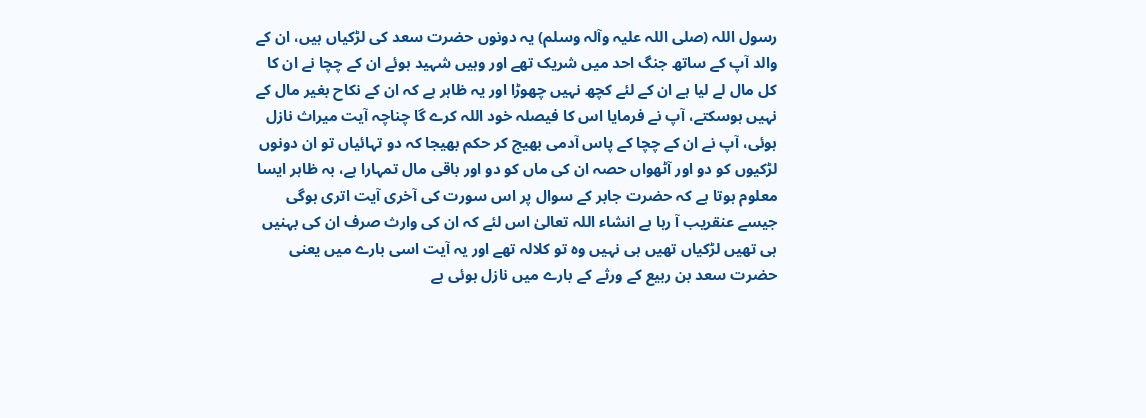رسول اللہ (صلی اللہ علیہ وآلہ وسلم) یہ دونوں حضرت سعد کی لڑکیاں ہیں، ان کے والد آپ کے ساتھ جنگ احد میں شریک تھے اور وہیں شہید ہوئے ان کے چچا نے ان کا کل مال لے لیا ہے ان کے لئے کچھ نہیں چھوڑا اور یہ ظاہر ہے کہ ان کے نکاح بغیر مال کے نہیں ہوسکتے، آپ نے فرمایا اس کا فیصلہ خود اللہ کرے گا چناچہ آیت میراث نازل ہوئی، آپ نے ان کے چچا کے پاس آدمی بھیج کر حکم بھیجا کہ دو تہائیاں تو ان دونوں لڑکیوں کو دو اور آٹھواں حصہ ان کی ماں کو دو اور باقی مال تمہارا ہے، بہ ظاہر ایسا معلوم ہوتا ہے کہ حضرت جابر کے سوال پر اس سورت کی آخری آیت اتری ہوگی جیسے عنقریب آ رہا ہے انشاء اللہ تعالیٰ اس لئے کہ ان کی وارث صرف ان کی بہنیں ہی تھیں لڑکیاں تھیں ہی نہیں وہ تو کلالہ تھے اور یہ آیت اسی بارے میں یعنی حضرت سعد بن ربیع کے ورثے کے بارے میں نازل ہوئی ہے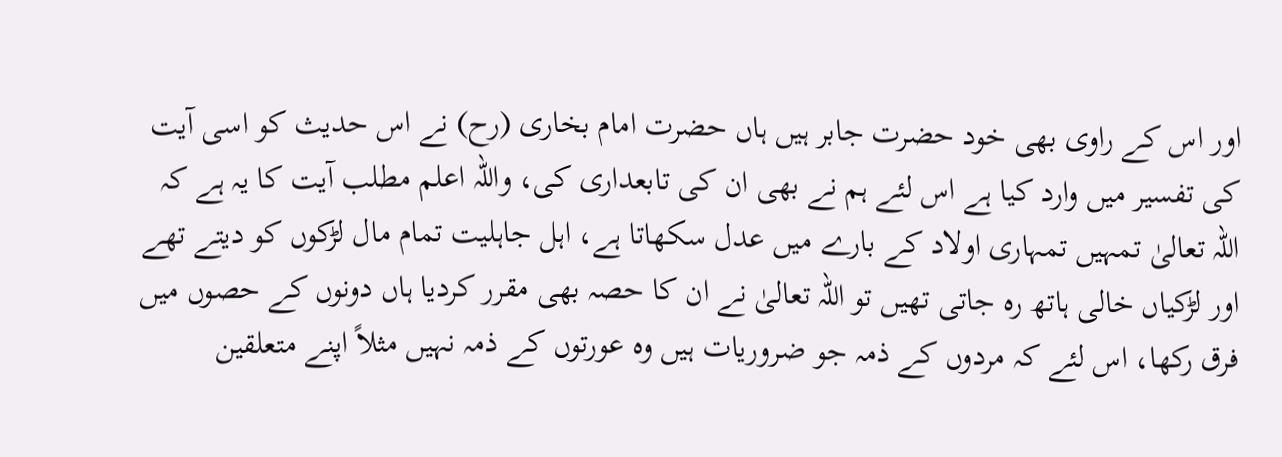اور اس کے راوی بھی خود حضرت جابر ہیں ہاں حضرت امام بخاری (رح) نے اس حدیث کو اسی آیت کی تفسیر میں وارد کیا ہے اس لئے ہم نے بھی ان کی تابعداری کی، واللہ اعلم مطلب آیت کا یہ ہے کہ اللہ تعالیٰ تمہیں تمہاری اولاد کے بارے میں عدل سکھاتا ہے، اہل جاہلیت تمام مال لڑکوں کو دیتے تھے اور لڑکیاں خالی ہاتھ رہ جاتی تھیں تو اللہ تعالیٰ نے ان کا حصہ بھی مقرر کردیا ہاں دونوں کے حصوں میں فرق رکھا، اس لئے کہ مردوں کے ذمہ جو ضروریات ہیں وہ عورتوں کے ذمہ نہیں مثلاً اپنے متعلقین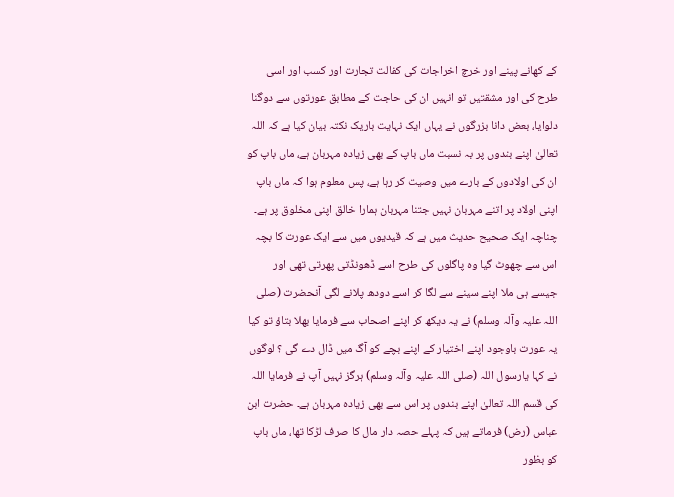کے کھانے پینے اور خرچ اخراجات کی کفالت تجارت اور کسب اور اسی طرح کی اور مشقتیں تو انہیں ان کی حاجت کے مطابق عورتوں سے دوگنا دلوایا، بعض دانا بزرگوں نے یہاں ایک نہایت باریک نکتہ بیان کیا ہے کہ اللہ تعالیٰ اپنے بندوں پر بہ نسبت ماں باپ کے بھی زیادہ مہربان ہے، ماں باپ کو ان کی اولادوں کے بارے میں وصیت کر رہا ہے، پس معلوم ہوا کہ ماں باپ اپنی اولاد پر اتنے مہربان نہیں جتنا مہربان ہمارا خالق اپنی مخلوق پر ہے۔ چناچہ ایک صحیح حدیث میں ہے کہ قیدیوں میں سے ایک عورت کا بچہ اس سے چھوٹ گیا وہ پاگلوں کی طرح اسے ڈھونڈتی پھرتی تھی اور جیسے ہی ملا اپنے سینے سے لگا کر اسے دودھ پلانے لگی آنحضرت (صلی اللہ علیہ وآلہ وسلم) نے یہ دیکھ کر اپنے اصحاب سے فرمایا بھلا بتاؤ تو کیا یہ عورت باوجود اپنے اختیار کے اپنے بچے کو آگ میں ڈال دے گی ؟ لوگوں نے کہا یارسول اللہ (صلی اللہ علیہ وآلہ وسلم) ہرگز نہیں آپ نے فرمایا اللہ کی قسم اللہ تعالیٰ اپنے بندوں پر اس سے بھی زیادہ مہربان ہے۔ حضرت ابن عباس (رض) فرماتے ہیں کہ پہلے حصہ دار مال کا صرف لڑکا تھا، ماں باپ کو بظور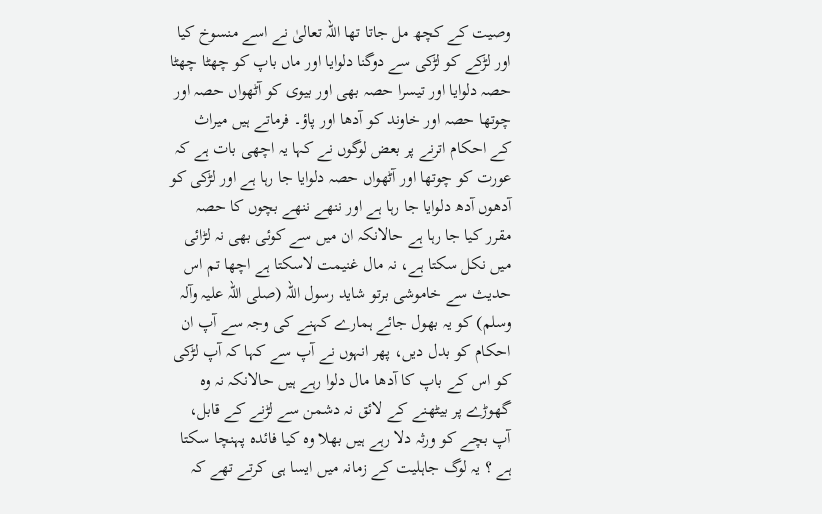وصیت کے کچھ مل جاتا تھا اللہ تعالیٰ نے اسے منسوخ کیا اور لڑکے کو لڑکی سے دوگنا دلوایا اور ماں باپ کو چھٹا چھٹا حصہ دلوایا اور تیسرا حصہ بھی اور بیوی کو آٹھواں حصہ اور چوتھا حصہ اور خاوند کو آدھا اور پاؤ۔ فرماتے ہیں میراث کے احکام اترنے پر بعض لوگوں نے کہا یہ اچھی بات ہے کہ عورت کو چوتھا اور آٹھواں حصہ دلوایا جا رہا ہے اور لڑکی کو آدھوں آدھ دلوایا جا رہا ہے اور ننھے ننھے بچوں کا حصہ مقرر کیا جا رہا ہے حالانکہ ان میں سے کوئی بھی نہ لڑائی میں نکل سکتا ہے، نہ مال غنیمت لاسکتا ہے اچھا تم اس حدیث سے خاموشی برتو شاید رسول اللہ (صلی اللہ علیہ وآلہ وسلم) کو یہ بھول جائے ہمارے کہنے کی وجہ سے آپ ان احکام کو بدل دیں، پھر انہوں نے آپ سے کہا کہ آپ لڑکی کو اس کے باپ کا آدھا مال دلوا رہے ہیں حالانکہ نہ وہ گھوڑے پر بیٹھنے کے لائق نہ دشمن سے لڑنے کے قابل، آپ بچے کو ورثہ دلا رہے ہیں بھلا وہ کیا فائدہ پہنچا سکتا ہے ؟ یہ لوگ جاہلیت کے زمانہ میں ایسا ہی کرتے تھے کہ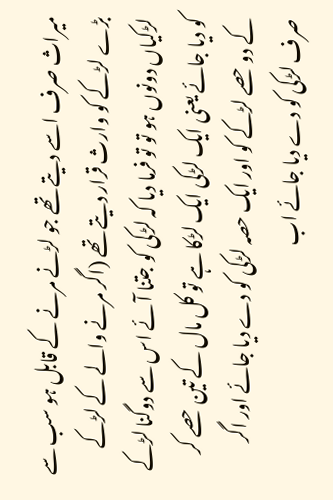میراث صرف اسے دیتے تھے جو لڑنے مرنے کے قابل ہو سب سے بڑے لڑکے کو وارث قرار دیتے تھے (اگر مرنے والے کے لڑکے لڑکیاں دونوں ہو تو تو فرما دیا کہ لڑکی کو جتنا آئے اس سے دوگنا لڑکے کو دیا جائے یعنی ایک لڑکی ایک لڑکا ہے تو کل مال کے تین حصے کر کے دو حصے لڑکے کو اور ایک حصہ لڑکی کو دے دیا جائے اور اگر صرف لڑکی کو دے دیا جائے اب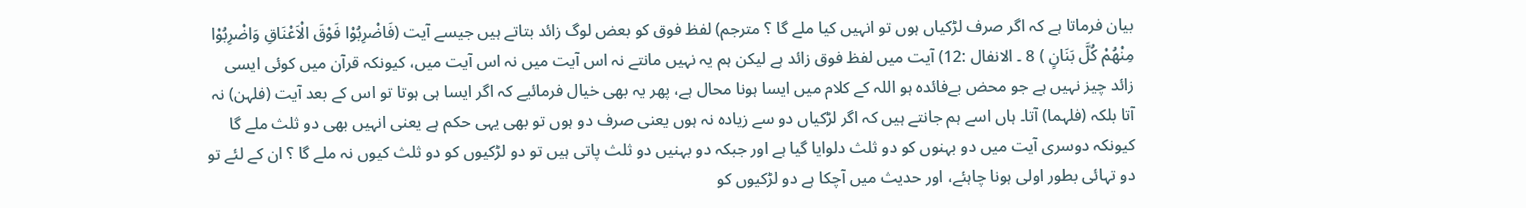بیان فرماتا ہے کہ اگر صرف لڑکیاں ہوں تو انہیں کیا ملے گا ؟ مترجم) لفظ فوق کو بعض لوگ زائد بتاتے ہیں جیسے آیت (فَاضْرِبُوْا فَوْقَ الْاَعْنَاقِ وَاضْرِبُوْا مِنْهُمْ كُلَّ بَنَانٍ ) 8 ۔ الانفال :12) آیت میں لفظ فوق زائد ہے لیکن ہم یہ نہیں مانتے نہ اس آیت میں نہ اس آیت میں، کیونکہ قرآن میں کوئی ایسی زائد چیز نہیں ہے جو محض بےفائدہ ہو اللہ کے کلام میں ایسا ہونا محال ہے، پھر یہ بھی خیال فرمائیے کہ اگر ایسا ہی ہوتا تو اس کے بعد آیت (فلہن) نہ آتا بلکہ (فلہما) آتا۔ ہاں اسے ہم جانتے ہیں کہ اگر لڑکیاں دو سے زیادہ نہ ہوں یعنی صرف دو ہوں تو بھی یہی حکم ہے یعنی انہیں بھی دو ثلث ملے گا کیونکہ دوسری آیت میں دو بہنوں کو دو ثلث دلوایا گیا ہے اور جبکہ دو بہنیں دو ثلث پاتی ہیں تو دو لڑکیوں کو دو ثلث کیوں نہ ملے گا ؟ ان کے لئے تو دو تہائی بطور اولی ہونا چاہئے، اور حدیث میں آچکا ہے دو لڑکیوں کو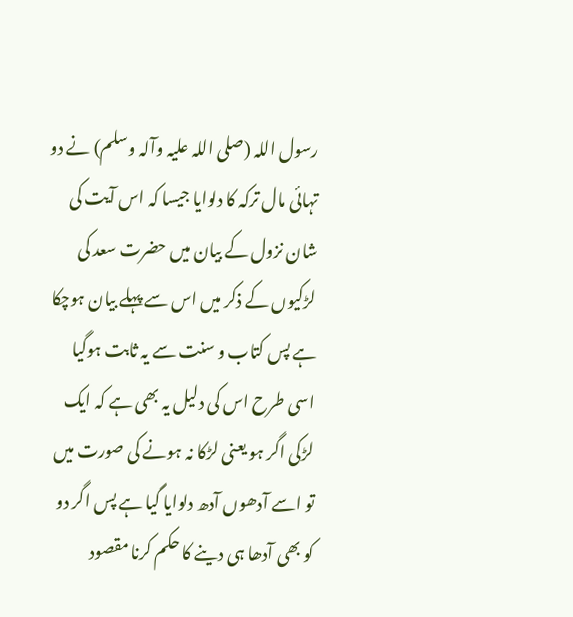رسول اللہ (صلی اللہ علیہ وآلہ وسلم) نے دو تہائی مال ترکہ کا دلوایا جیسا کہ اس آیت کی شان نزول کے بیان میں حضرت سعد کی لڑکیوں کے ذکر میں اس سے پہلے بیان ہوچکا ہے پس کتاب و سنت سے یہ ثابت ہوگیا اسی طرح اس کی دلیل یہ بھی ہے کہ ایک لڑکی اگر ہو یعنی لڑکا نہ ہونے کی صورت میں تو اسے آدھوں آدھ دلوایا گیا ہے پس اگر دو کو بھی آدھا ہی دینے کا حکم کرنا مقصود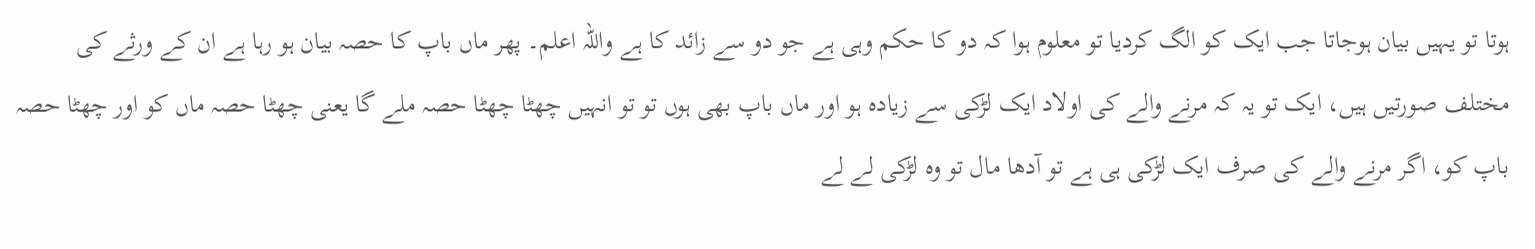ہوتا تو یہیں بیان ہوجاتا جب ایک کو الگ کردیا تو معلوم ہوا کہ دو کا حکم وہی ہے جو دو سے زائد کا ہے واللہ اعلم۔ پھر ماں باپ کا حصہ بیان ہو رہا ہے ان کے ورثے کی مختلف صورتیں ہیں، ایک تو یہ کہ مرنے والے کی اولاد ایک لڑکی سے زیادہ ہو اور ماں باپ بھی ہوں تو تو انہیں چھٹا چھٹا حصہ ملے گا یعنی چھٹا حصہ ماں کو اور چھٹا حصہ باپ کو، اگر مرنے والے کی صرف ایک لڑکی ہی ہے تو آدھا مال تو وہ لڑکی لے لے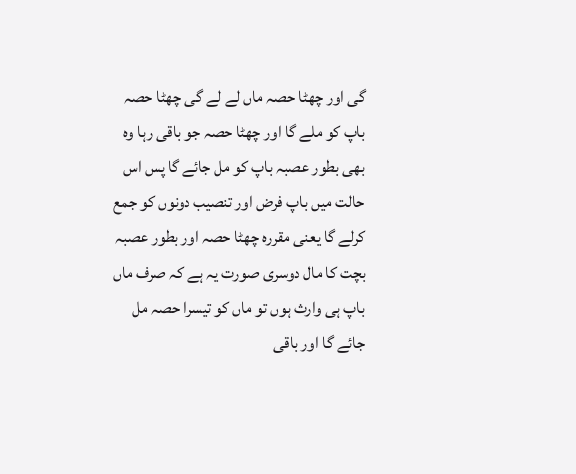گی اور چھٹا حصہ ماں لے لے گی چھٹا حصہ باپ کو ملے گا اور چھٹا حصہ جو باقی رہا وہ بھی بطور عصبہ باپ کو مل جائے گا پس اس حالت میں باپ فرض اور تنصیب دونوں کو جمع کرلے گا یعنی مقررہ چھٹا حصہ اور بطور عصبہ بچت کا مال دوسری صورت یہ ہے کہ صرف ماں باپ ہی وارث ہوں تو ماں کو تیسرا حصہ مل جائے گا اور باقی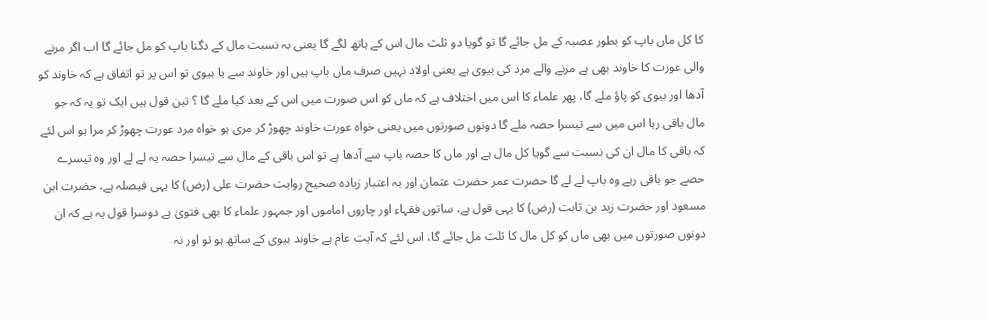کا کل ماں باپ کو بطور عصبہ کے مل جائے گا تو گویا دو ثلث مال اس کے ہاتھ لگے گا یعنی بہ نسبت مال کے دگنا باپ کو مل جائے گا اب اگر مرنے والی عورت کا خاوند بھی ہے مرنے والے مرد کی بیوی ہے یعنی اولاد نہیں صرف ماں باپ ہیں اور خاوند سے یا بیوی تو اس پر تو اتفاق ہے کہ خاوند کو آدھا اور بیوی کو پاؤ ملے گا، پھر علماء کا اس میں اختلاف ہے کہ ماں کو اس صورت میں اس کے بعد کیا ملے گا ؟ تین قول ہیں ایک تو یہ کہ جو مال باقی رہا اس میں سے تیسرا حصہ ملے گا دونوں صورتوں میں یعنی خواہ عورت خاوند چھوڑ کر مری ہو خواہ مرد عورت چھوڑ کر مرا ہو اس لئے کہ باقی کا مال ان کی نسبت سے گویا کل مال ہے اور ماں کا حصہ باپ سے آدھا ہے تو اس باقی کے مال سے تیسرا حصہ یہ لے لے اور وہ تیسرے حصے جو باقی رہے وہ باپ لے لے گا حضرت عمر حضرت عثمان اور بہ اعتبار زیادہ صحیح روایت حضرت علی (رض) کا یہی فیصلہ ہے، حضرت ابن مسعود اور حضرت زید بن ثابت (رض) کا یہی قول ہے، ساتوں فقہاء اور چاروں اماموں اور جمہور علماء کا بھی فتویٰ ہے دوسرا قول یہ ہے کہ ان دونوں صورتوں میں بھی ماں کو کل مال کا ثلث مل جائے گا، اس لئے کہ آیت عام ہے خاوند بیوی کے ساتھ ہو تو اور نہ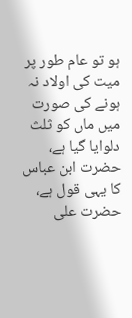ہو تو عام طور پر میت کی اولاد نہ ہونے کی صورت میں ماں کو ثلث دلوایا گیا ہے، حضرت ابن عباس کا یہی قول ہے، حضرت علی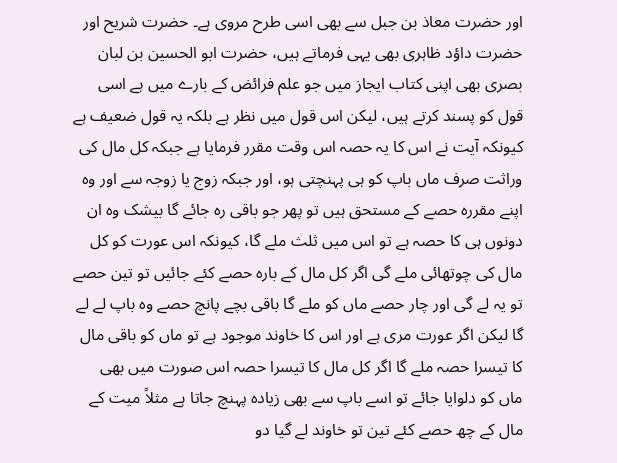اور حضرت معاذ بن جبل سے بھی اسی طرح مروی ہے۔ حضرت شریح اور حضرت داؤد ظاہری بھی یہی فرماتے ہیں، حضرت ابو الحسین بن لبان بصری بھی اپنی کتاب ایجاز میں جو علم فرائض کے بارے میں ہے اسی قول کو پسند کرتے ہیں، لیکن اس قول میں نظر ہے بلکہ یہ قول ضعیف ہے کیونکہ آیت نے اس کا یہ حصہ اس وقت مقرر فرمایا ہے جبکہ کل مال کی وراثت صرف ماں باپ کو ہی پہنچتی ہو، اور جبکہ زوج یا زوجہ سے اور وہ اپنے مقررہ حصے کے مستحق ہیں تو پھر جو باقی رہ جائے گا بیشک وہ ان دونوں ہی کا حصہ ہے تو اس میں ثلث ملے گا، کیونکہ اس عورت کو کل مال کی چوتھائی ملے گی اگر کل مال کے بارہ حصے کئے جائیں تو تین حصے تو یہ لے گی اور چار حصے ماں کو ملے گا باقی بچے پانچ حصے وہ باپ لے لے گا لیکن اگر عورت مری ہے اور اس کا خاوند موجود ہے تو ماں کو باقی مال کا تیسرا حصہ ملے گا اگر کل مال کا تیسرا حصہ اس صورت میں بھی ماں کو دلوایا جائے تو اسے باپ سے بھی زیادہ پہنچ جاتا ہے مثلاً میت کے مال کے چھ حصے کئے تین تو خاوند لے گیا دو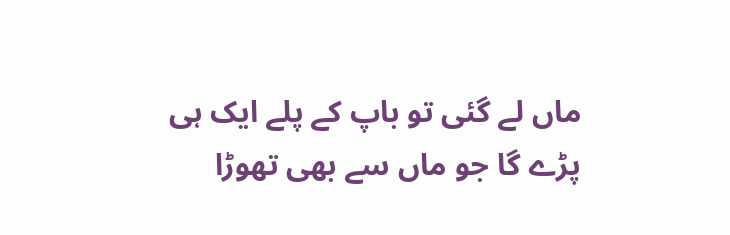ماں لے گئی تو باپ کے پلے ایک ہی پڑے گا جو ماں سے بھی تھوڑا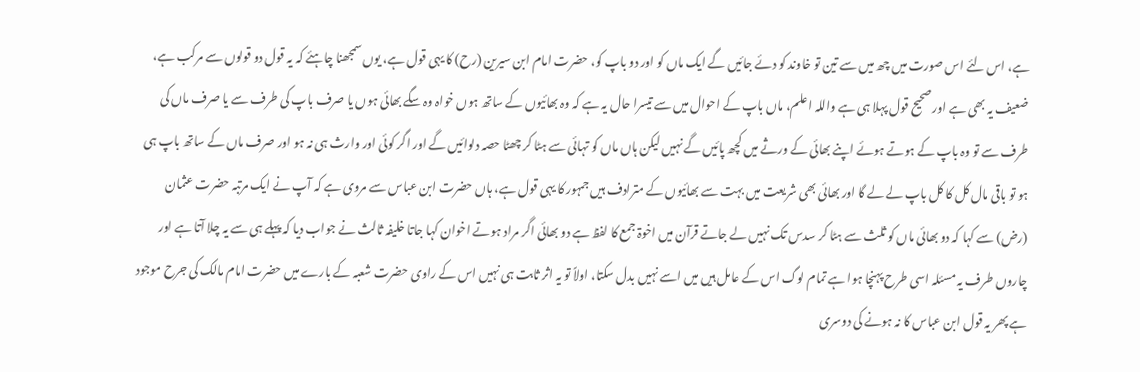ہے، اس لئے اس صورت میں چھ میں سے تین تو خاوند کو دئے جائیں گے ایک ماں کو اور دو باپ کو، حضرت امام ابن سیرین (رح) کا یہی قول ہے، یوں سمجھنا چاہئے کہ یہ قول دو قولوں سے مرکب ہے، ضعیف یہ بھی ہے اور صحیح قول پہلا ہی ہے واللہ اعلم، ماں باپ کے احوال میں سے تیسرا حال یہ ہے کہ وہ بھائیوں کے ساتھ ہوں خواہ وہ سگے بھائی ہوں یا صرف باپ کی طرف سے یا صرف ماں کی طرف سے تو وہ باپ کے ہوتے ہوئے اپنے بھائی کے ورثے میں کچھ پائیں گے نہیں لیکن ہاں ماں کو تہائی سے ہٹا کر چھٹا حصہ دلوائیں گے اور اگر کوئی اور وارث ہی نہ ہو اور صرف ماں کے ساتھ باپ ہی ہو تو باقی مال کل کا کل باپ لے لے گا اور بھائی بھی شریعت میں بہت سے بھائیوں کے مترادف ہیں جمہور کا یہی قول ہے، ہاں حضرت ابن عباس سے مروی ہے کہ آپ نے ایک مرتبہ حضرت عثمان (رض) سے کہا کہ دو بھائی ماں کو ثلث سے ہٹا کر سدس تک نہیں لے جاتے قرآن میں اخوۃ جمع کا لفظ ہے دو بھائی اگر مراد ہوتے اخوان کہا جاتا خلیفہ ثالث نے جواب دیا کہ پہلے ہی سے یہ چلا آتا ہے اور چاروں طرف یہ مسئلہ اسی طرح پہنچا ہوا ہے تمام لوگ اس کے عامل ہیں میں اسے نہیں بدل سکتا، اولاً تو یہ اثر ثابت ہی نہیں اس کے راوی حضرت شعبہ کے بارے میں حضرت امام مالک کی جرح موجود ہے پھر یہ قول ابن عباس کا نہ ہونے کی دوسری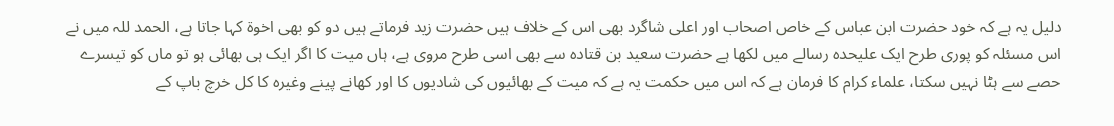دلیل یہ ہے کہ خود حضرت ابن عباس کے خاص اصحاب اور اعلی شاگرد بھی اس کے خلاف ہیں حضرت زید فرماتے ہیں دو کو بھی اخوۃ کہا جاتا ہے، الحمد للہ میں نے اس مسئلہ کو پوری طرح ایک علیحدہ رسالے میں لکھا ہے حضرت سعید بن قتادہ سے بھی اسی طرح مروی ہے، ہاں میت کا اگر ایک ہی بھائی ہو تو ماں کو تیسرے حصے سے ہٹا نہیں سکتا، علماء کرام کا فرمان ہے کہ اس میں حکمت یہ ہے کہ میت کے بھائیوں کی شادیوں کا اور کھانے پینے وغیرہ کا کل خرچ باپ کے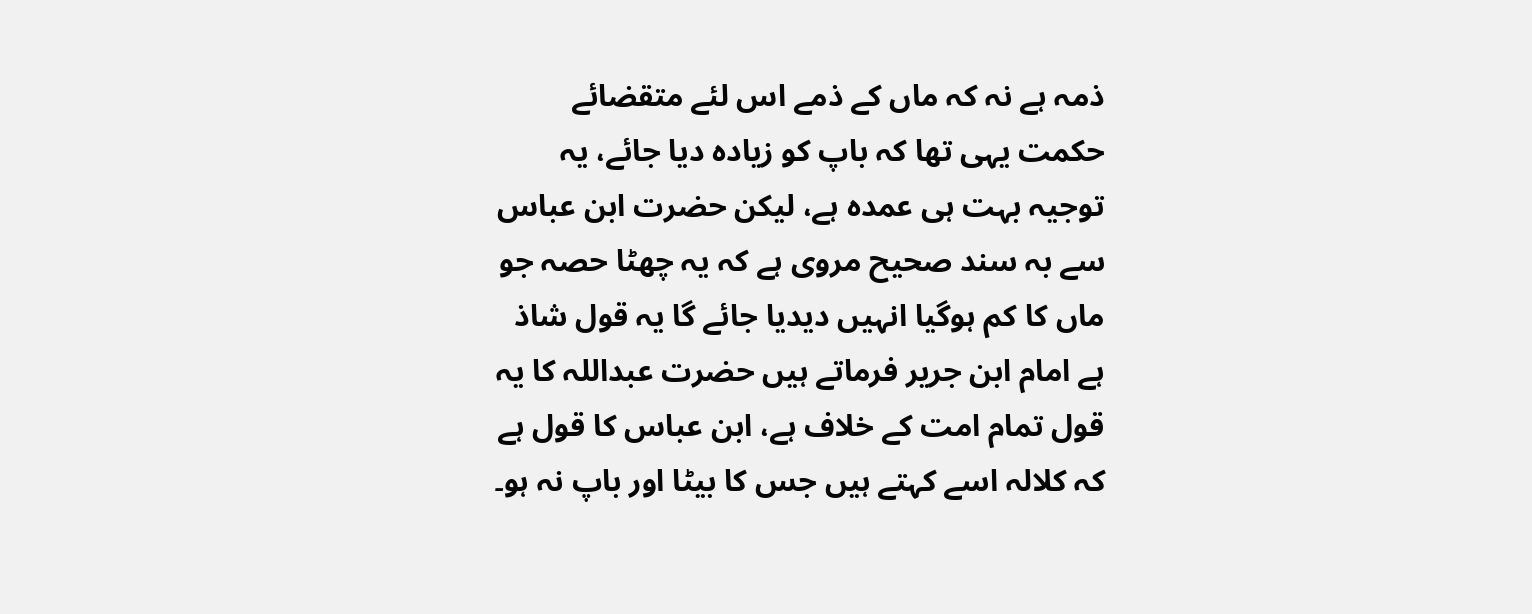ذمہ ہے نہ کہ ماں کے ذمے اس لئے متقضائے حکمت یہی تھا کہ باپ کو زیادہ دیا جائے، یہ توجیہ بہت ہی عمدہ ہے، لیکن حضرت ابن عباس سے بہ سند صحیح مروی ہے کہ یہ چھٹا حصہ جو ماں کا کم ہوگیا انہیں دیدیا جائے گا یہ قول شاذ ہے امام ابن جریر فرماتے ہیں حضرت عبداللہ کا یہ قول تمام امت کے خلاف ہے، ابن عباس کا قول ہے کہ کلالہ اسے کہتے ہیں جس کا بیٹا اور باپ نہ ہو۔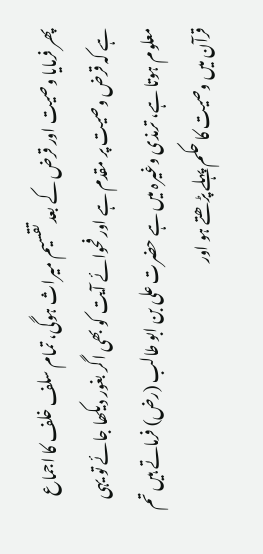پھر فرمایا وصیت اور قرض کے بعد تقسیم میراث ہوگی، تمام سلف خلف کا اجماع ہے کہ قرض وصیت پر مقدم ہے اور فحوائے آیت کو بھی اگر بغور دیکھا جائے تو یہی معلوم ہوتا ہے، ترمذی وغیرہ میں ہے حضرت علی بن ابو طالب (رض) فرماتے ہیں تم قرآن میں وصیت کا حکم پہلے پڑھتے ہو اور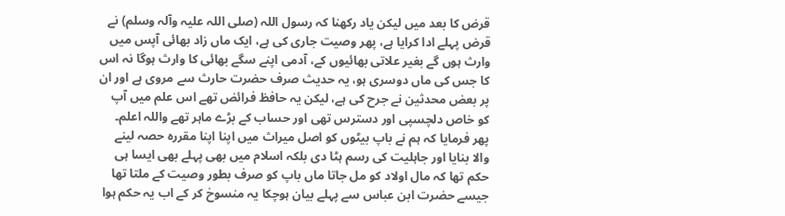قرض کا بعد میں لیکن یاد رکھنا کہ رسول اللہ (صلی اللہ علیہ وآلہ وسلم) نے قرض پہلے ادا کرایا ہے، پھر وصیت جاری کی ہے، ایک ماں زاد بھائی آپس میں وارث ہوں گے بغیر علاتی بھائیوں کے، آدمی اپنے سگے بھائی کا وارث ہوگا نہ اس کا جس کی ماں دوسری ہو، یہ حدیث صرف حضرت حارث سے مروی ہے اور ان پر بعض محدثین نے جرح کی ہے، لیکن یہ حافظ فرائض تھے اس علم میں آپ کو خاص دلچسپی اور دسترس تھی اور حساب کے بڑے ماہر تھے واللہ اعلم۔ پھر فرمایا کہ ہم نے باپ بیٹوں کو اصل میراث میں اپنا اپنا مقررہ حصہ لینے والا بنایا اور جاہلیت کی رسم ہٹا دی بلکہ اسلام میں بھی پہلے بھی ایسا ہی حکم تھا کہ مال اولاد کو مل جاتا ماں باپ کو صرف بطور وصیت کے ملتا تھا جیسے حضرت ابن عباس سے پہلے بیان ہوچکا یہ منسوخ کر کے اب یہ حکم ہوا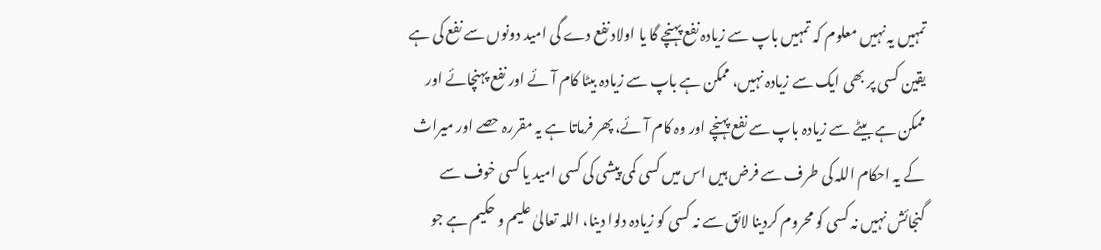تمہیں یہ نہیں معلوم کہ تمہیں باپ سے زیادہ نفع پہنچے گا یا اولاد نفع دے گی امید دونوں سے نفع کی ہے یقین کسی پر بھی ایک سے زیادہ نہیں، ممکن ہے باپ سے زیادہ بیٹا کام آئے اور نفع پہنچائے اور ممکن ہے بیٹے سے زیادہ باپ سے نفع پہنچے اور وہ کام آئے، پھر فرماتا ہے یہ مقررہ حصے اور میراث کے یہ احکام اللہ کی طرف سے فرض ہیں اس میں کسی کمی پیشی کی کسی امید یا کسی خوف سے گنجائش نہیں نہ کسی کو محروم کردینا لائق سے نہ کسی کو زیادہ دلوا دینا، اللہ تعالیٰ علیم و حکیم ہے جو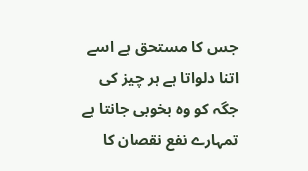جس کا مستحق ہے اسے اتنا دلواتا ہے ہر چیز کی جگہ کو وہ بخوبی جانتا ہے تمہارے نفع نقصان کا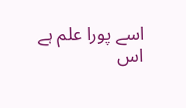اسے پورا علم ہے اس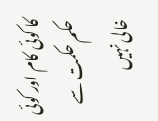کا کوئی کام اور کوئی حکم حکمت سے خالی نہیں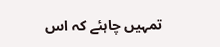تمہیں چاہئے کہ اس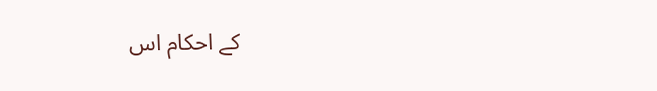کے احکام اس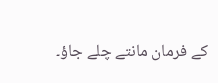کے فرمان مانتے چلے جاؤ۔